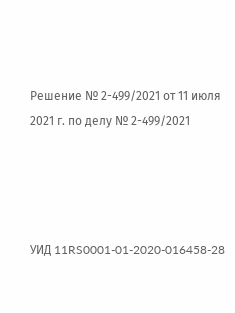Решение № 2-499/2021 от 11 июля 2021 г. по делу № 2-499/2021




УИД 11RS0001-01-2020-016458-28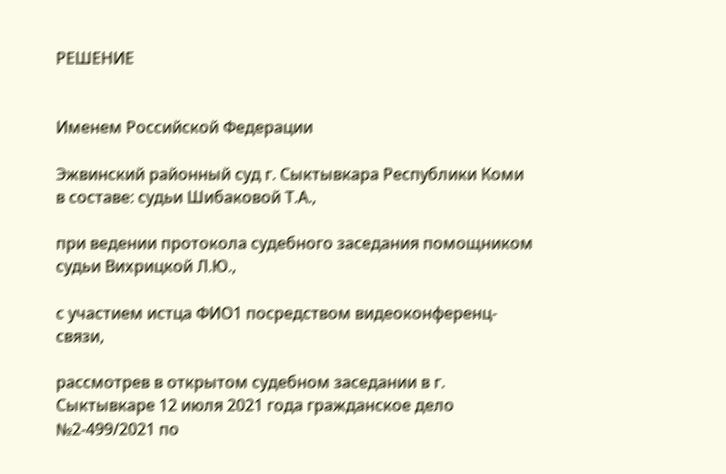РЕШЕНИЕ


Именем Российской Федерации

Эжвинский районный суд г. Сыктывкара Республики Коми в составе: судьи Шибаковой Т.А.,

при ведении протокола судебного заседания помощником судьи Вихрицкой Л.Ю.,

с участием истца ФИО1 посредством видеоконференц-связи,

рассмотрев в открытом судебном заседании в г. Сыктывкаре 12 июля 2021 года гражданское дело №2-499/2021 по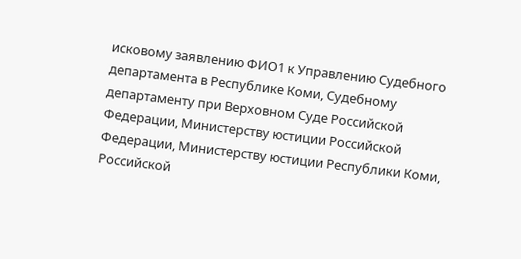исковому заявлению ФИО1 к Управлению Судебного департамента в Республике Коми, Судебному департаменту при Верховном Суде Российской Федерации, Министерству юстиции Российской Федерации, Министерству юстиции Республики Коми, Российской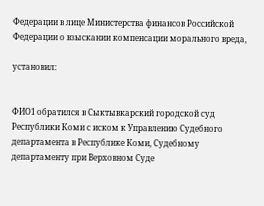Федерации в лице Министерства финансов Российской Федерации о взыскании компенсации морального вреда,

установил:


ФИО1 обратился в Сыктывкарский городской суд Республики Коми с иском к Управлению Судебного департамента в Республике Коми, Судебному департаменту при Верховном Суде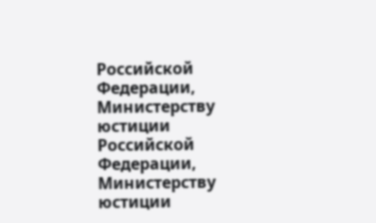Российской Федерации, Министерству юстиции Российской Федерации, Министерству юстиции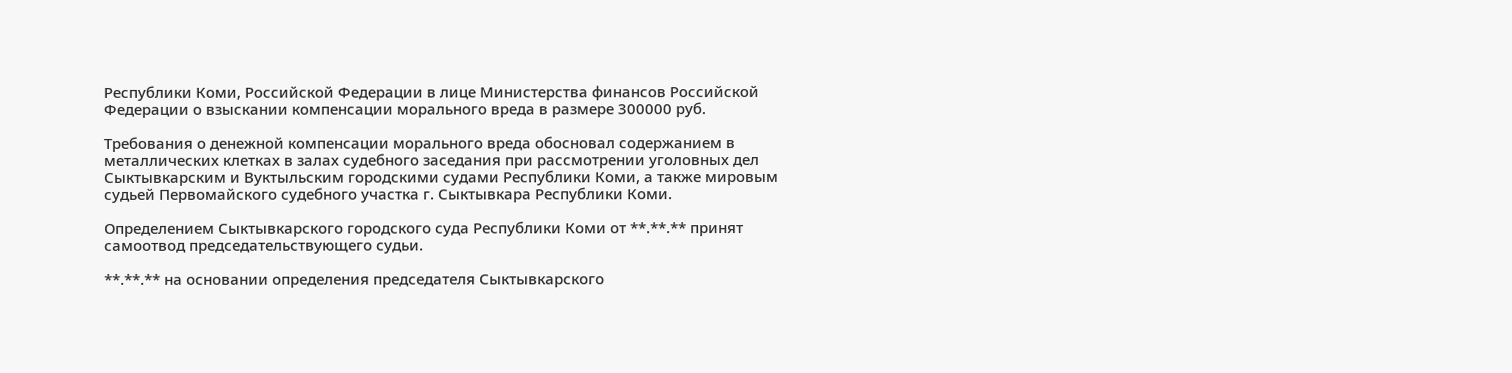Республики Коми, Российской Федерации в лице Министерства финансов Российской Федерации о взыскании компенсации морального вреда в размере 300000 руб.

Требования о денежной компенсации морального вреда обосновал содержанием в металлических клетках в залах судебного заседания при рассмотрении уголовных дел Сыктывкарским и Вуктыльским городскими судами Республики Коми, а также мировым судьей Первомайского судебного участка г. Сыктывкара Республики Коми.

Определением Сыктывкарского городского суда Республики Коми от **.**.** принят самоотвод председательствующего судьи.

**.**.** на основании определения председателя Сыктывкарского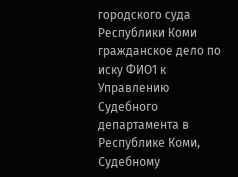городского суда Республики Коми гражданское дело по иску ФИО1 к Управлению Судебного департамента в Республике Коми, Судебному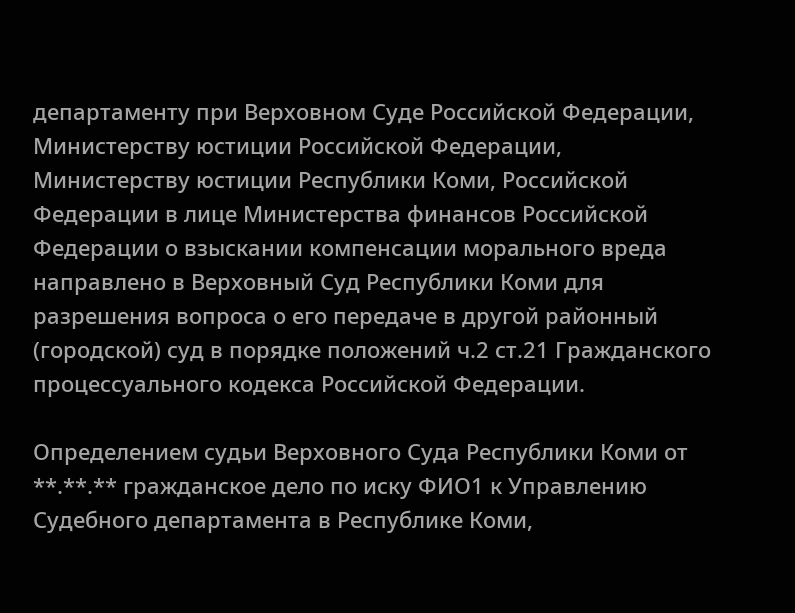департаменту при Верховном Суде Российской Федерации, Министерству юстиции Российской Федерации, Министерству юстиции Республики Коми, Российской Федерации в лице Министерства финансов Российской Федерации о взыскании компенсации морального вреда направлено в Верховный Суд Республики Коми для разрешения вопроса о его передаче в другой районный (городской) суд в порядке положений ч.2 ст.21 Гражданского процессуального кодекса Российской Федерации.

Определением судьи Верховного Суда Республики Коми от **.**.** гражданское дело по иску ФИО1 к Управлению Судебного департамента в Республике Коми,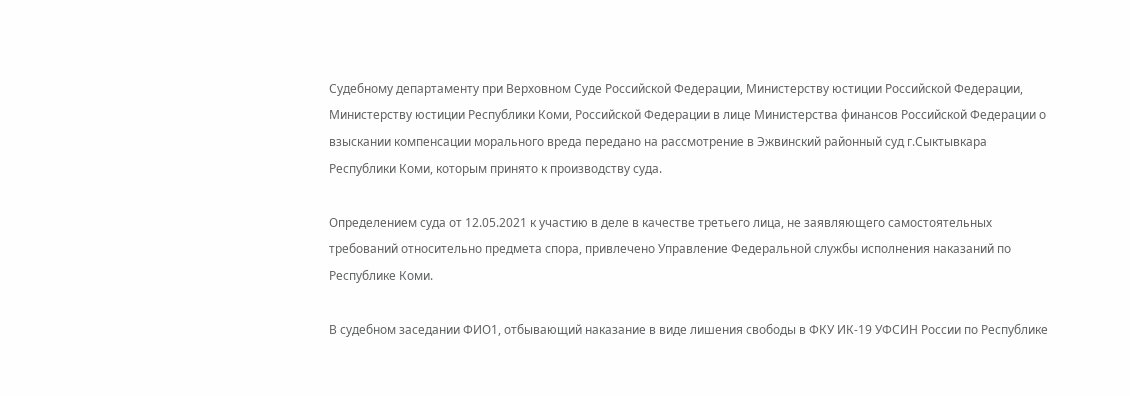Судебному департаменту при Верховном Суде Российской Федерации, Министерству юстиции Российской Федерации, Министерству юстиции Республики Коми, Российской Федерации в лице Министерства финансов Российской Федерации о взыскании компенсации морального вреда передано на рассмотрение в Эжвинский районный суд г.Сыктывкара Республики Коми, которым принято к производству суда.

Определением суда от 12.05.2021 к участию в деле в качестве третьего лица, не заявляющего самостоятельных требований относительно предмета спора, привлечено Управление Федеральной службы исполнения наказаний по Республике Коми.

В судебном заседании ФИО1, отбывающий наказание в виде лишения свободы в ФКУ ИК-19 УФСИН России по Республике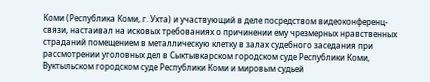Коми (Республика Коми, г. Ухта) и участвующий в деле посредством видеоконференц-связи, настаивал на исковых требованиях о причинении ему чрезмерных нравственных страданий помещением в металлическую клетку в залах судебного заседания при рассмотрении уголовных дел в Сыктывкарском городском суде Республики Коми, Вуктыльском городском суде Республики Коми и мировым судьей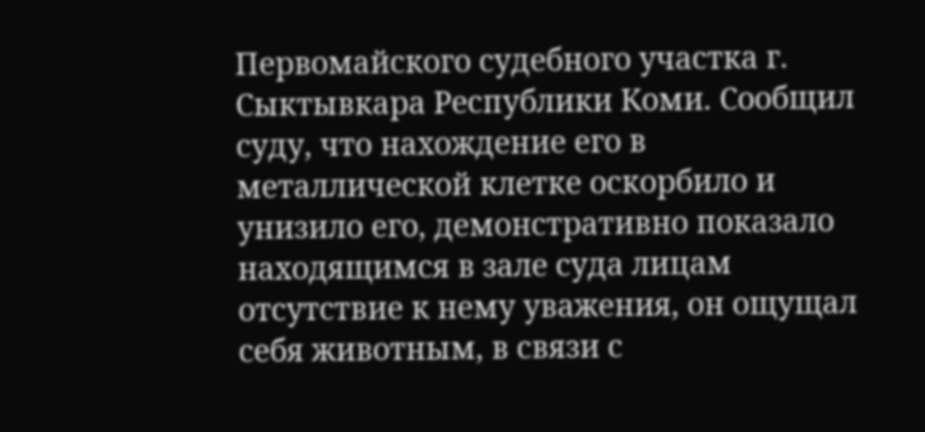Первомайского судебного участка г. Сыктывкара Республики Коми. Сообщил суду, что нахождение его в металлической клетке оскорбило и унизило его, демонстративно показало находящимся в зале суда лицам отсутствие к нему уважения, он ощущал себя животным, в связи с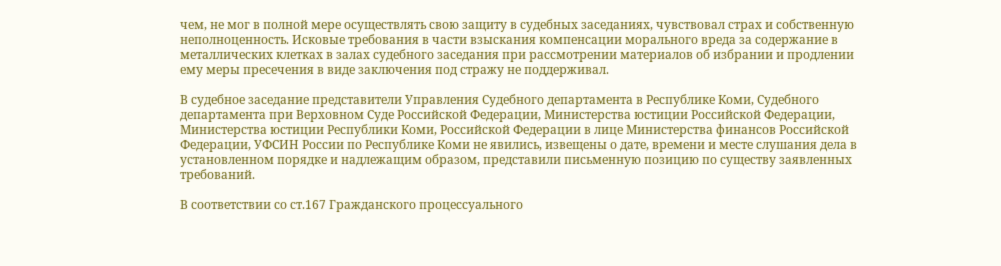чем, не мог в полной мере осуществлять свою защиту в судебных заседаниях, чувствовал страх и собственную неполноценность. Исковые требования в части взыскания компенсации морального вреда за содержание в металлических клетках в залах судебного заседания при рассмотрении материалов об избрании и продлении ему меры пресечения в виде заключения под стражу не поддерживал.

В судебное заседание представители Управления Судебного департамента в Республике Коми, Судебного департамента при Верховном Суде Российской Федерации, Министерства юстиции Российской Федерации, Министерства юстиции Республики Коми, Российской Федерации в лице Министерства финансов Российской Федерации, УФСИН России по Республике Коми не явились, извещены о дате, времени и месте слушания дела в установленном порядке и надлежащим образом, представили письменную позицию по существу заявленных требований.

В соответствии со ст.167 Гражданского процессуального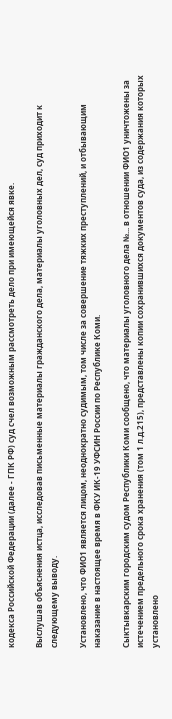кодекса Российской Федерации (далее - ГПК РФ) суд счел возможным рассмотреть дело при имеющейся явке.

Выслушав объяснения истца, исследовав письменные материалы гражданского дела, материалы уголовных дел, суд приходит к следующему выводу.

Установлено, что ФИО1 является лицом, неоднократно судимым, том числе за совершение тяжких преступлений, и отбывающим наказание в настоящее время в ФКУ ИК-19 УФСИН России по Республике Коми.

Сыктывкарским городским судом Республики Коми сообщено, что материалы уголовного дела №... в отношении ФИО1 уничтожены за истечением предельного срока хранения (том 1 л.д.215), представлены копии сохранившихся документов суда, из содержания которых установлено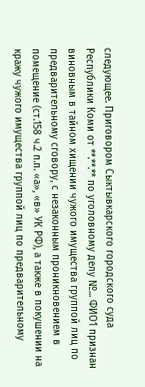следующее. Приговором Сыктывкарского городского суда Республики Коми от **.**.** по уголовному делу №... ФИО1 признан виновным в тайном хищении чужого имущества группой лиц по предварительному сговору, с незаконным проникновением в помещение (ст.158 ч.2 п.п. «а», «в» УК РФ), а также в покушении на кражу чужого имущества группой лиц по предварительному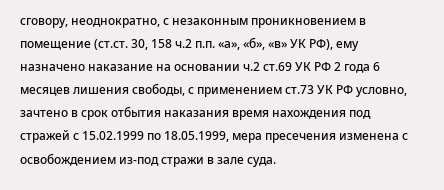сговору, неоднократно, с незаконным проникновением в помещение (ст.ст. 30, 158 ч.2 п.п. «а», «б», «в» УК РФ), ему назначено наказание на основании ч.2 ст.69 УК РФ 2 года 6 месяцев лишения свободы, с применением ст.73 УК РФ условно, зачтено в срок отбытия наказания время нахождения под стражей с 15.02.1999 по 18.05.1999, мера пресечения изменена с освобождением из-под стражи в зале суда.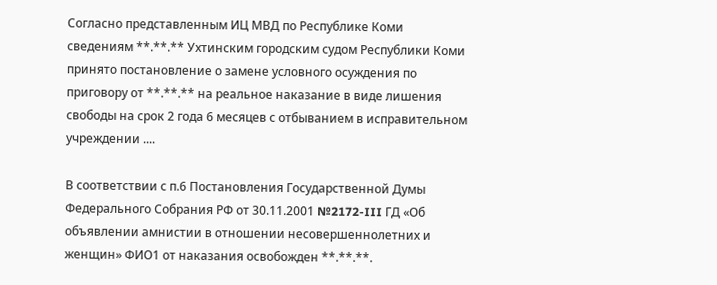Согласно представленным ИЦ МВД по Республике Коми сведениям **.**.** Ухтинским городским судом Республики Коми принято постановление о замене условного осуждения по приговору от **.**.** на реальное наказание в виде лишения свободы на срок 2 года 6 месяцев с отбыванием в исправительном учреждении ....

В соответствии с п.6 Постановления Государственной Думы Федерального Собрания РФ от 30.11.2001 №2172-III ГД «Об объявлении амнистии в отношении несовершеннолетних и женщин» ФИО1 от наказания освобожден **.**.**.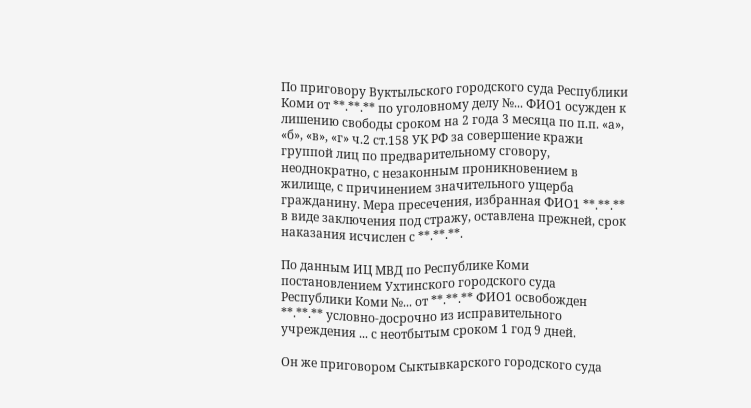По приговору Вуктыльского городского суда Республики Коми от **.**.** по уголовному делу №... ФИО1 осужден к лишению свободы сроком на 2 года 3 месяца по п.п. «а», «б», «в», «г» ч.2 ст.158 УК РФ за совершение кражи группой лиц по предварительному сговору, неоднократно, с незаконным проникновением в жилище, с причинением значительного ущерба гражданину. Мера пресечения, избранная ФИО1 **.**.** в виде заключения под стражу, оставлена прежней, срок наказания исчислен с **.**.**.

По данным ИЦ МВД по Республике Коми постановлением Ухтинского городского суда Республики Коми №... от **.**.** ФИО1 освобожден **.**.** условно-досрочно из исправительного учреждения ... с неотбытым сроком 1 год 9 дней.

Он же приговором Сыктывкарского городского суда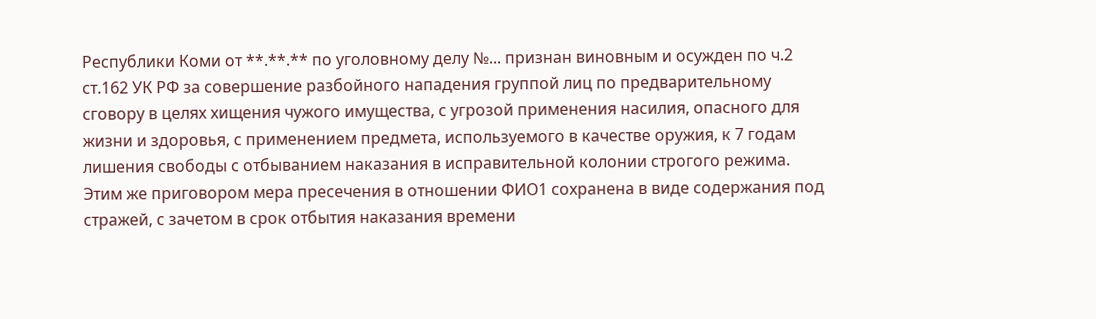Республики Коми от **.**.** по уголовному делу №... признан виновным и осужден по ч.2 ст.162 УК РФ за совершение разбойного нападения группой лиц по предварительному сговору в целях хищения чужого имущества, с угрозой применения насилия, опасного для жизни и здоровья, с применением предмета, используемого в качестве оружия, к 7 годам лишения свободы с отбыванием наказания в исправительной колонии строгого режима. Этим же приговором мера пресечения в отношении ФИО1 сохранена в виде содержания под стражей, с зачетом в срок отбытия наказания времени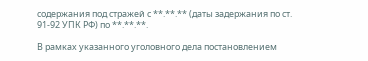содержания под стражей с **.**.** (даты задержания по ст. 91-92 УПК РФ) по **.**.**.

В рамках указанного уголовного дела постановлением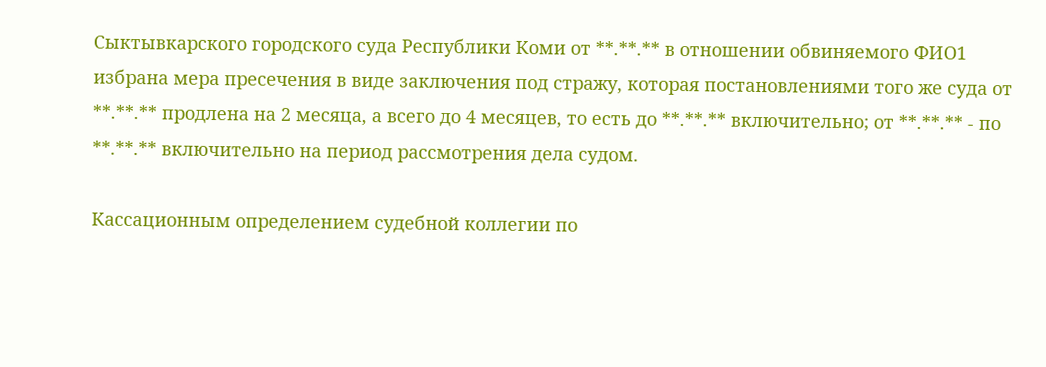Сыктывкарского городского суда Республики Коми от **.**.** в отношении обвиняемого ФИО1 избрана мера пресечения в виде заключения под стражу, которая постановлениями того же суда от **.**.** продлена на 2 месяца, а всего до 4 месяцев, то есть до **.**.** включительно; от **.**.** - по **.**.** включительно на период рассмотрения дела судом.

Кассационным определением судебной коллегии по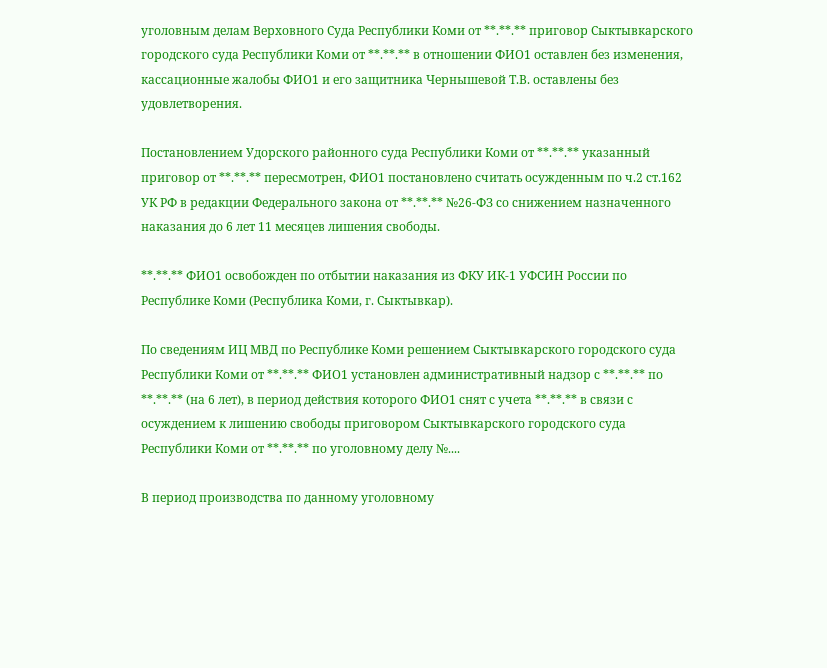уголовным делам Верховного Суда Республики Коми от **.**.** приговор Сыктывкарского городского суда Республики Коми от **.**.** в отношении ФИО1 оставлен без изменения, кассационные жалобы ФИО1 и его защитника Чернышевой Т.В. оставлены без удовлетворения.

Постановлением Удорского районного суда Республики Коми от **.**.** указанный приговор от **.**.** пересмотрен, ФИО1 постановлено считать осужденным по ч.2 ст.162 УК РФ в редакции Федерального закона от **.**.** №26-ФЗ со снижением назначенного наказания до 6 лет 11 месяцев лишения свободы.

**.**.** ФИО1 освобожден по отбытии наказания из ФКУ ИК-1 УФСИН России по Республике Коми (Республика Коми, г. Сыктывкар).

По сведениям ИЦ МВД по Республике Коми решением Сыктывкарского городского суда Республики Коми от **.**.** ФИО1 установлен административный надзор с **.**.** по **.**.** (на 6 лет), в период действия которого ФИО1 снят с учета **.**.** в связи с осуждением к лишению свободы приговором Сыктывкарского городского суда Республики Коми от **.**.** по уголовному делу №....

В период производства по данному уголовному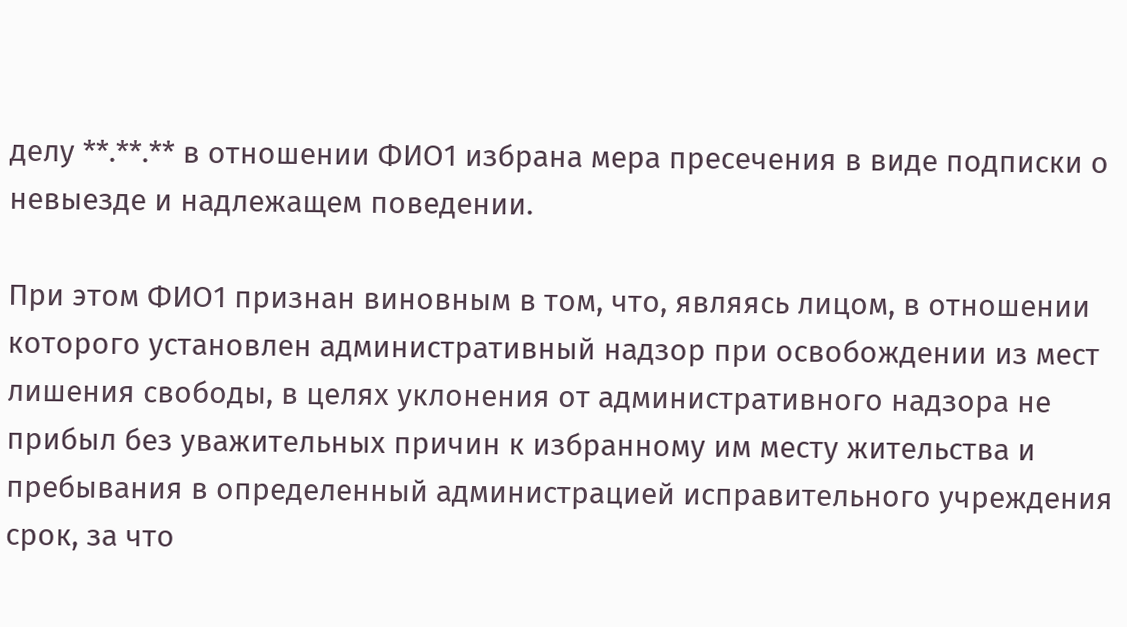делу **.**.** в отношении ФИО1 избрана мера пресечения в виде подписки о невыезде и надлежащем поведении.

При этом ФИО1 признан виновным в том, что, являясь лицом, в отношении которого установлен административный надзор при освобождении из мест лишения свободы, в целях уклонения от административного надзора не прибыл без уважительных причин к избранному им месту жительства и пребывания в определенный администрацией исправительного учреждения срок, за что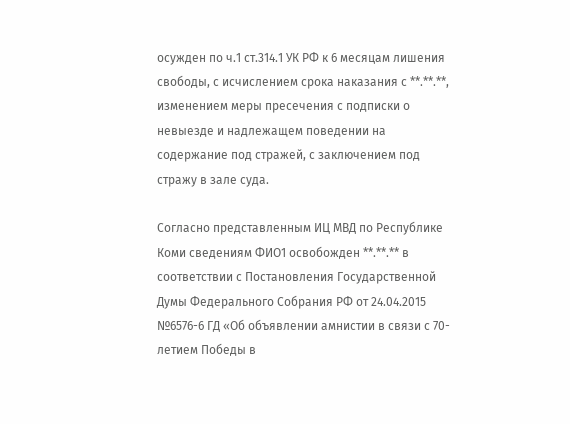осужден по ч.1 ст.314.1 УК РФ к 6 месяцам лишения свободы, с исчислением срока наказания с **.**.**, изменением меры пресечения с подписки о невыезде и надлежащем поведении на содержание под стражей, с заключением под стражу в зале суда.

Согласно представленным ИЦ МВД по Республике Коми сведениям ФИО1 освобожден **.**.** в соответствии с Постановления Государственной Думы Федерального Собрания РФ от 24.04.2015 №6576-6 ГД «Об объявлении амнистии в связи с 70-летием Победы в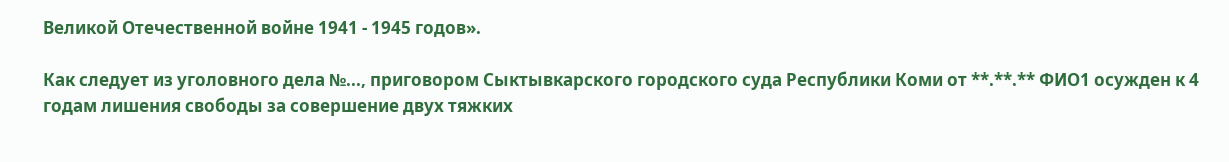Великой Отечественной войне 1941 - 1945 годов».

Как следует из уголовного дела №..., приговором Сыктывкарского городского суда Республики Коми от **.**.** ФИО1 осужден к 4 годам лишения свободы за совершение двух тяжких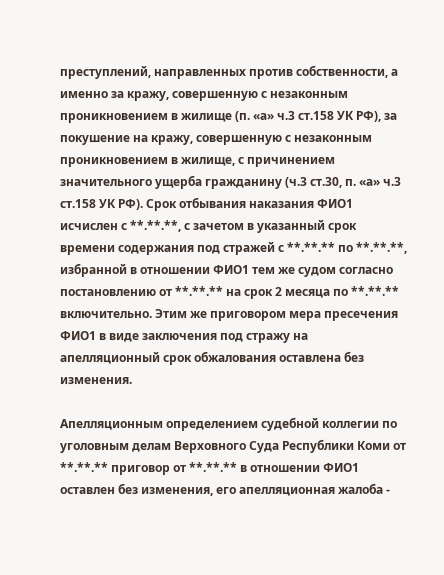преступлений, направленных против собственности, а именно за кражу, совершенную с незаконным проникновением в жилище (п. «а» ч.3 ст.158 УК РФ), за покушение на кражу, совершенную с незаконным проникновением в жилище, с причинением значительного ущерба гражданину (ч.3 ст.30, п. «а» ч.3 ст.158 УК РФ). Срок отбывания наказания ФИО1 исчислен с **.**.**, с зачетом в указанный срок времени содержания под стражей с **.**.** по **.**.**, избранной в отношении ФИО1 тем же судом согласно постановлению от **.**.** на срок 2 месяца по **.**.** включительно. Этим же приговором мера пресечения ФИО1 в виде заключения под стражу на апелляционный срок обжалования оставлена без изменения.

Апелляционным определением судебной коллегии по уголовным делам Верховного Суда Республики Коми от **.**.** приговор от **.**.** в отношении ФИО1 оставлен без изменения, его апелляционная жалоба -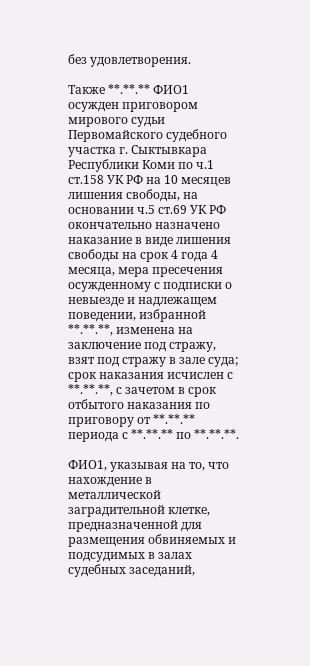без удовлетворения.

Также **.**.** ФИО1 осужден приговором мирового судьи Первомайского судебного участка г. Сыктывкара Республики Коми по ч.1 ст.158 УК РФ на 10 месяцев лишения свободы, на основании ч.5 ст.69 УК РФ окончательно назначено наказание в виде лишения свободы на срок 4 года 4 месяца, мера пресечения осужденному с подписки о невыезде и надлежащем поведении, избранной **.**.**, изменена на заключение под стражу, взят под стражу в зале суда; срок наказания исчислен с **.**.**, с зачетом в срок отбытого наказания по приговору от **.**.** периода с **.**.** по **.**.**.

ФИО1, указывая на то, что нахождение в металлической заградительной клетке, предназначенной для размещения обвиняемых и подсудимых в залах судебных заседаний,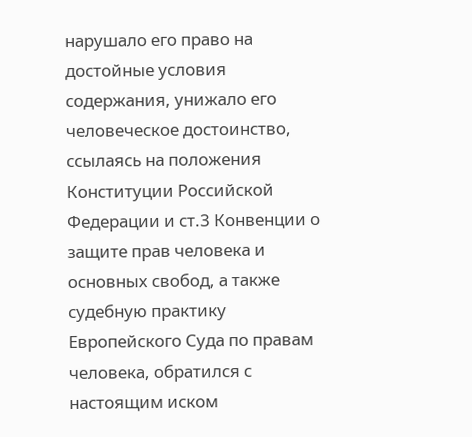нарушало его право на достойные условия содержания, унижало его человеческое достоинство, ссылаясь на положения Конституции Российской Федерации и ст.3 Конвенции о защите прав человека и основных свобод, а также судебную практику Европейского Суда по правам человека, обратился с настоящим иском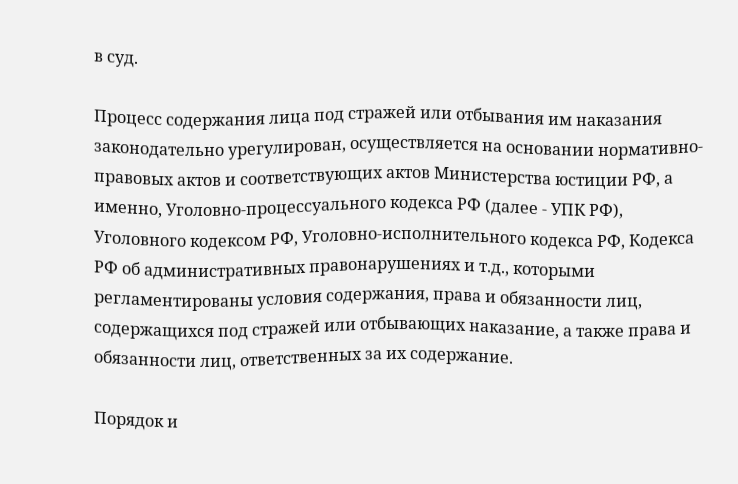в суд.

Процесс содержания лица под стражей или отбывания им наказания законодательно урегулирован, осуществляется на основании нормативно-правовых актов и соответствующих актов Министерства юстиции РФ, а именно, Уголовно-процессуального кодекса РФ (далее - УПК РФ), Уголовного кодексом РФ, Уголовно-исполнительного кодекса РФ, Кодекса РФ об административных правонарушениях и т.д., которыми регламентированы условия содержания, права и обязанности лиц, содержащихся под стражей или отбывающих наказание, а также права и обязанности лиц, ответственных за их содержание.

Порядок и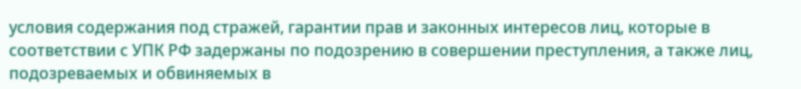условия содержания под стражей, гарантии прав и законных интересов лиц, которые в соответствии с УПК РФ задержаны по подозрению в совершении преступления, а также лиц, подозреваемых и обвиняемых в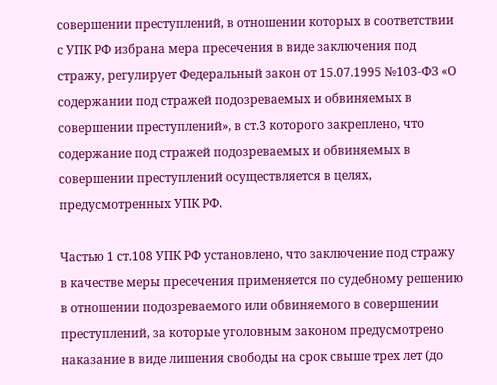совершении преступлений, в отношении которых в соответствии с УПК РФ избрана мера пресечения в виде заключения под стражу, регулирует Федеральный закон от 15.07.1995 №103-ФЗ «О содержании под стражей подозреваемых и обвиняемых в совершении преступлений», в ст.3 которого закреплено, что содержание под стражей подозреваемых и обвиняемых в совершении преступлений осуществляется в целях, предусмотренных УПК РФ.

Частью 1 ст.108 УПК РФ установлено, что заключение под стражу в качестве меры пресечения применяется по судебному решению в отношении подозреваемого или обвиняемого в совершении преступлений, за которые уголовным законом предусмотрено наказание в виде лишения свободы на срок свыше трех лет (до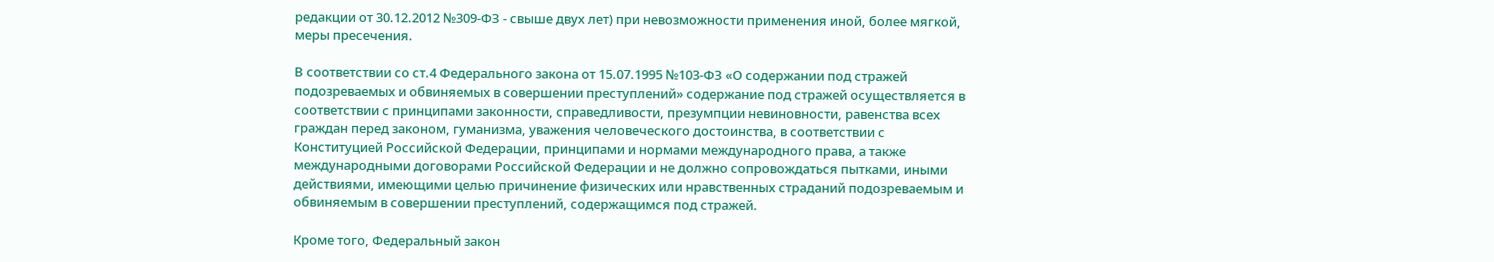редакции от 30.12.2012 №309-ФЗ - свыше двух лет) при невозможности применения иной, более мягкой, меры пресечения.

В соответствии со ст.4 Федерального закона от 15.07.1995 №103-ФЗ «О содержании под стражей подозреваемых и обвиняемых в совершении преступлений» содержание под стражей осуществляется в соответствии с принципами законности, справедливости, презумпции невиновности, равенства всех граждан перед законом, гуманизма, уважения человеческого достоинства, в соответствии с Конституцией Российской Федерации, принципами и нормами международного права, а также международными договорами Российской Федерации и не должно сопровождаться пытками, иными действиями, имеющими целью причинение физических или нравственных страданий подозреваемым и обвиняемым в совершении преступлений, содержащимся под стражей.

Кроме того, Федеральный закон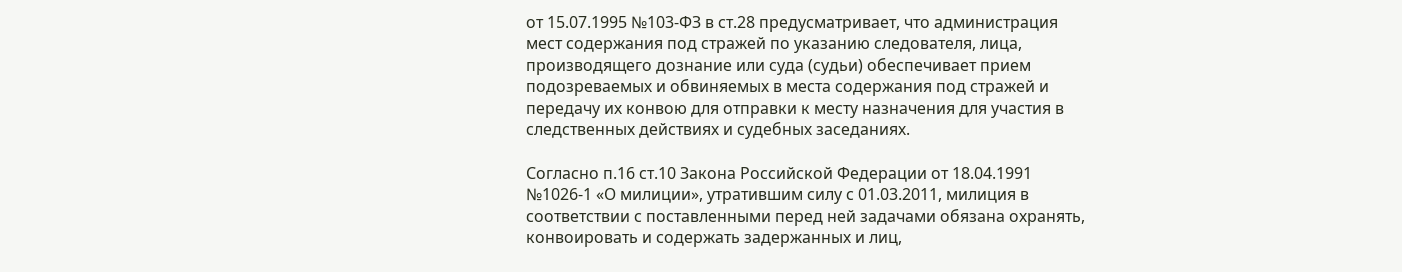от 15.07.1995 №103-ФЗ в ст.28 предусматривает, что администрация мест содержания под стражей по указанию следователя, лица, производящего дознание или суда (судьи) обеспечивает прием подозреваемых и обвиняемых в места содержания под стражей и передачу их конвою для отправки к месту назначения для участия в следственных действиях и судебных заседаниях.

Согласно п.16 ст.10 Закона Российской Федерации от 18.04.1991 №1026-1 «О милиции», утратившим силу с 01.03.2011, милиция в соответствии с поставленными перед ней задачами обязана охранять, конвоировать и содержать задержанных и лиц,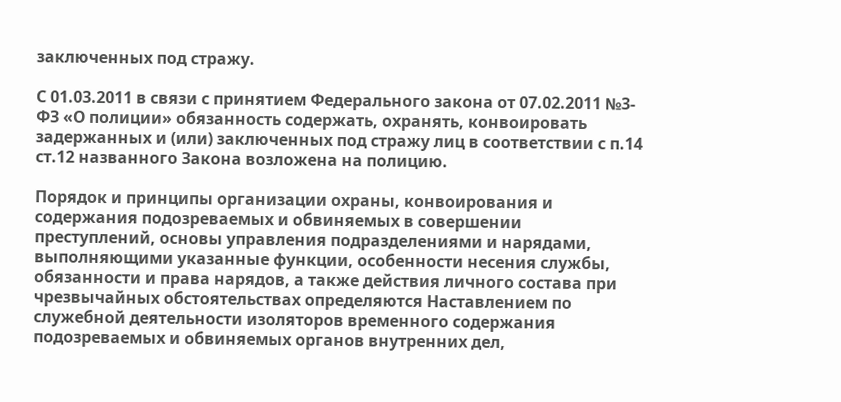заключенных под стражу.

С 01.03.2011 в связи с принятием Федерального закона от 07.02.2011 №3-ФЗ «О полиции» обязанность содержать, охранять, конвоировать задержанных и (или) заключенных под стражу лиц в соответствии с п.14 ст.12 названного Закона возложена на полицию.

Порядок и принципы организации охраны, конвоирования и содержания подозреваемых и обвиняемых в совершении преступлений, основы управления подразделениями и нарядами, выполняющими указанные функции, особенности несения службы, обязанности и права нарядов, а также действия личного состава при чрезвычайных обстоятельствах определяются Наставлением по служебной деятельности изоляторов временного содержания подозреваемых и обвиняемых органов внутренних дел,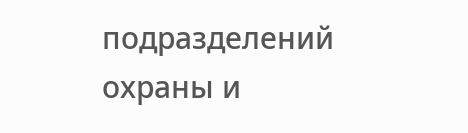подразделений охраны и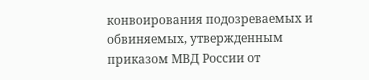конвоирования подозреваемых и обвиняемых, утвержденным приказом МВД России от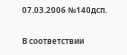07.03.2006 №140дсп.

В соответствии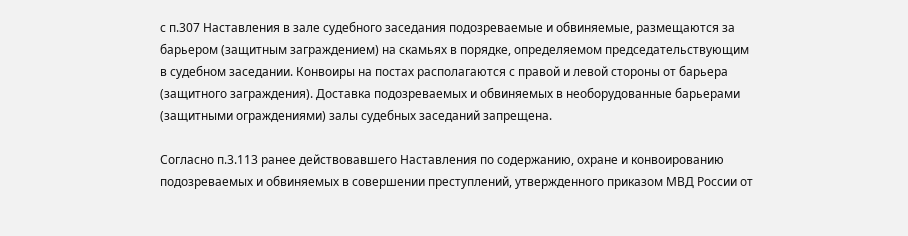с п.307 Наставления в зале судебного заседания подозреваемые и обвиняемые, размещаются за барьером (защитным заграждением) на скамьях в порядке, определяемом председательствующим в судебном заседании. Конвоиры на постах располагаются с правой и левой стороны от барьера (защитного заграждения). Доставка подозреваемых и обвиняемых в необорудованные барьерами (защитными ограждениями) залы судебных заседаний запрещена.

Согласно п.3.113 ранее действовавшего Наставления по содержанию, охране и конвоированию подозреваемых и обвиняемых в совершении преступлений, утвержденного приказом МВД России от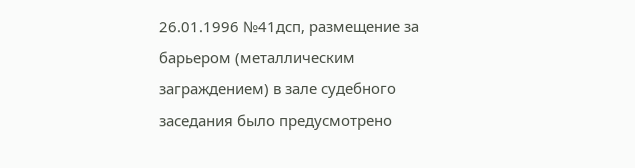26.01.1996 №41дсп, размещение за барьером (металлическим заграждением) в зале судебного заседания было предусмотрено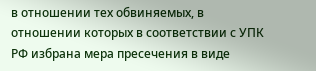в отношении тех обвиняемых, в отношении которых в соответствии с УПК РФ избрана мера пресечения в виде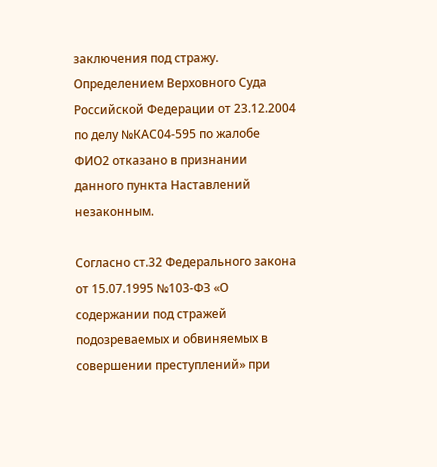заключения под стражу. Определением Верховного Суда Российской Федерации от 23.12.2004 по делу №КАС04-595 по жалобе ФИО2 отказано в признании данного пункта Наставлений незаконным.

Согласно ст.32 Федерального закона от 15.07.1995 №103-ФЗ «О содержании под стражей подозреваемых и обвиняемых в совершении преступлений» при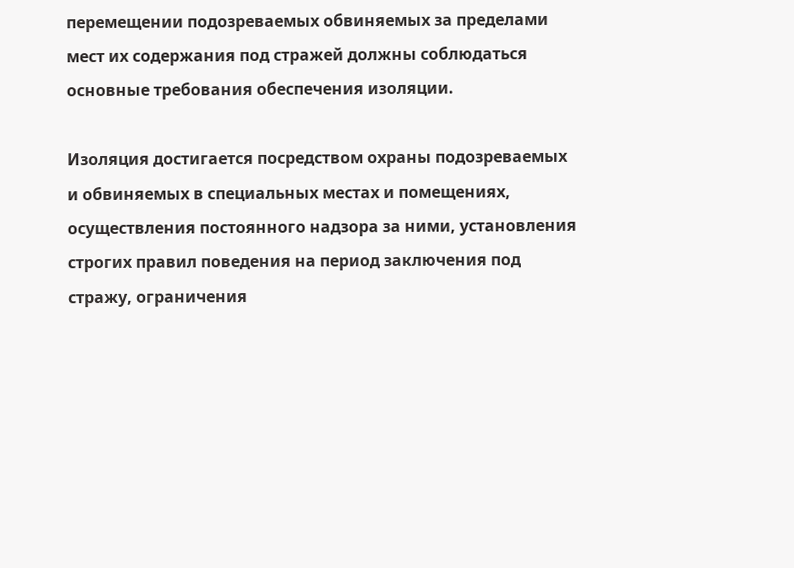перемещении подозреваемых обвиняемых за пределами мест их содержания под стражей должны соблюдаться основные требования обеспечения изоляции.

Изоляция достигается посредством охраны подозреваемых и обвиняемых в специальных местах и помещениях, осуществления постоянного надзора за ними, установления строгих правил поведения на период заключения под стражу, ограничения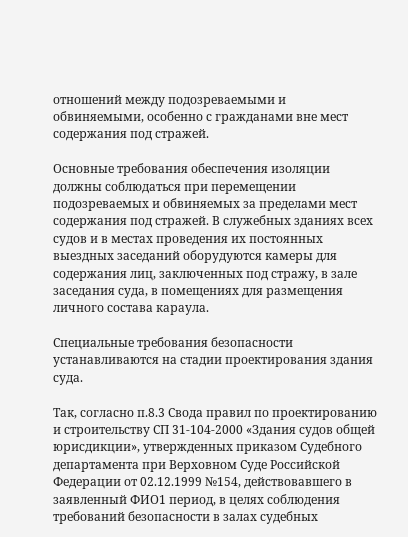отношений между подозреваемыми и обвиняемыми, особенно с гражданами вне мест содержания под стражей.

Основные требования обеспечения изоляции должны соблюдаться при перемещении подозреваемых и обвиняемых за пределами мест содержания под стражей. В служебных зданиях всех судов и в местах проведения их постоянных выездных заседаний оборудуются камеры для содержания лиц, заключенных под стражу, в зале заседания суда, в помещениях для размещения личного состава караула.

Специальные требования безопасности устанавливаются на стадии проектирования здания суда.

Так, согласно п.8.3 Свода правил по проектированию и строительству СП 31-104-2000 «Здания судов общей юрисдикции», утвержденных приказом Судебного департамента при Верховном Суде Российской Федерации от 02.12.1999 №154, действовавшего в заявленный ФИО1 период, в целях соблюдения требований безопасности в залах судебных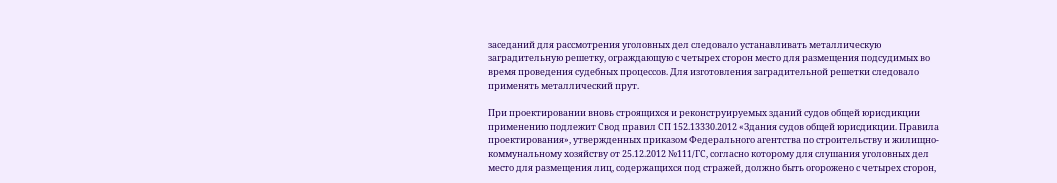заседаний для рассмотрения уголовных дел следовало устанавливать металлическую заградительную решетку, ограждающую с четырех сторон место для размещения подсудимых во время проведения судебных процессов. Для изготовления заградительной решетки следовало применять металлический прут.

При проектировании вновь строящихся и реконструируемых зданий судов общей юрисдикции применению подлежит Свод правил СП 152.13330.2012 «Здания судов общей юрисдикции. Правила проектирования», утвержденных приказом Федерального агентства по строительству и жилищно-коммунальному хозяйству от 25.12.2012 №111/ГС, согласно которому для слушания уголовных дел место для размещения лиц, содержащихся под стражей, должно быть огорожено с четырех сторон,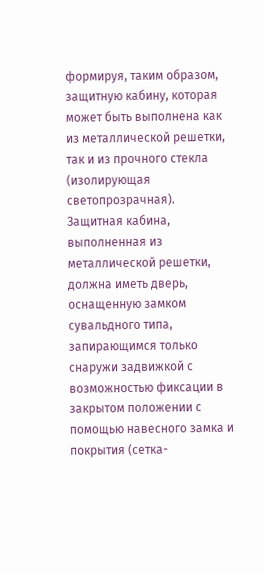формируя, таким образом, защитную кабину, которая может быть выполнена как из металлической решетки, так и из прочного стекла (изолирующая светопрозрачная). Защитная кабина, выполненная из металлической решетки, должна иметь дверь, оснащенную замком сувальдного типа, запирающимся только снаружи задвижкой с возможностью фиксации в закрытом положении с помощью навесного замка и покрытия (сетка-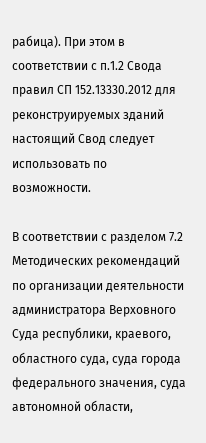рабица). При этом в соответствии с п.1.2 Свода правил СП 152.13330.2012 для реконструируемых зданий настоящий Свод следует использовать по возможности.

В соответствии с разделом 7.2 Методических рекомендаций по организации деятельности администратора Верховного Суда республики, краевого, областного суда, суда города федерального значения, суда автономной области,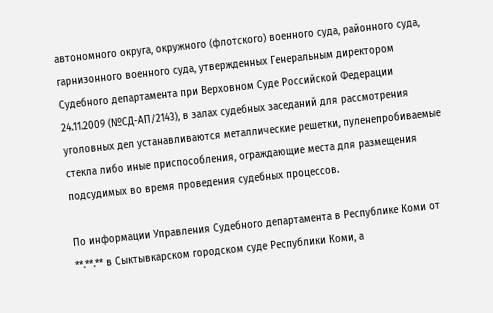автономного округа, окружного (флотского) военного суда, районного суда, гарнизонного военного суда, утвержденных Генеральным директором Судебного департамента при Верховном Суде Российской Федерации 24.11.2009 (№СД-АП/2143), в залах судебных заседаний для рассмотрения уголовных дел устанавливаются металлические решетки, пуленепробиваемые стекла либо иные приспособления, ограждающие места для размещения подсудимых во время проведения судебных процессов.

По информации Управления Судебного департамента в Республике Коми от **.**.** в Сыктывкарском городском суде Республики Коми, а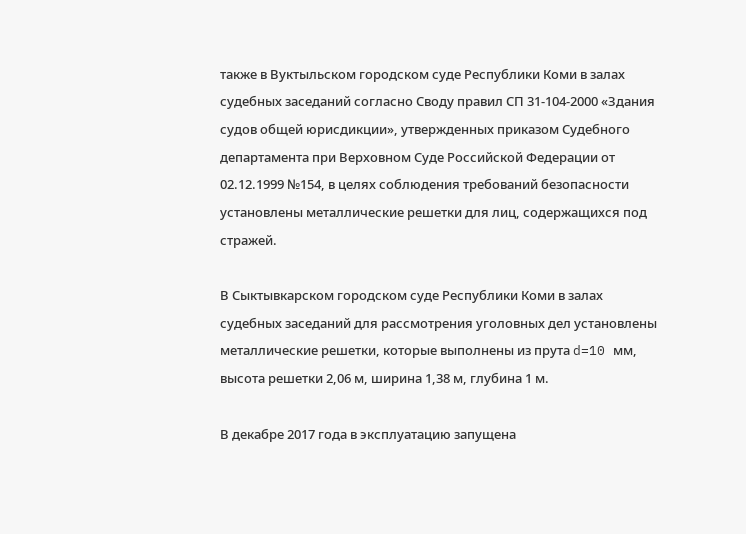также в Вуктыльском городском суде Республики Коми в залах судебных заседаний согласно Своду правил СП 31-104-2000 «Здания судов общей юрисдикции», утвержденных приказом Судебного департамента при Верховном Суде Российской Федерации от 02.12.1999 №154, в целях соблюдения требований безопасности установлены металлические решетки для лиц, содержащихся под стражей.

В Сыктывкарском городском суде Республики Коми в залах судебных заседаний для рассмотрения уголовных дел установлены металлические решетки, которые выполнены из прута d=10 мм, высота решетки 2,06 м, ширина 1,38 м, глубина 1 м.

В декабре 2017 года в эксплуатацию запущена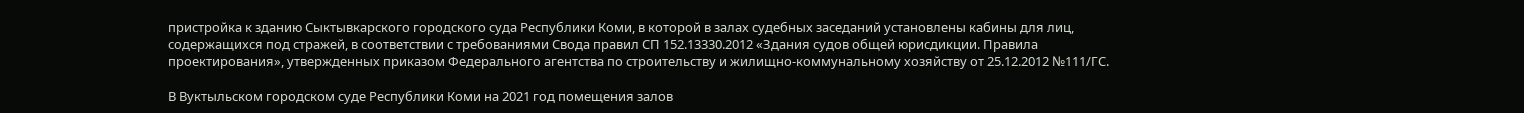пристройка к зданию Сыктывкарского городского суда Республики Коми, в которой в залах судебных заседаний установлены кабины для лиц, содержащихся под стражей, в соответствии с требованиями Свода правил СП 152.13330.2012 «Здания судов общей юрисдикции. Правила проектирования», утвержденных приказом Федерального агентства по строительству и жилищно-коммунальному хозяйству от 25.12.2012 №111/ГС.

В Вуктыльском городском суде Республики Коми на 2021 год помещения залов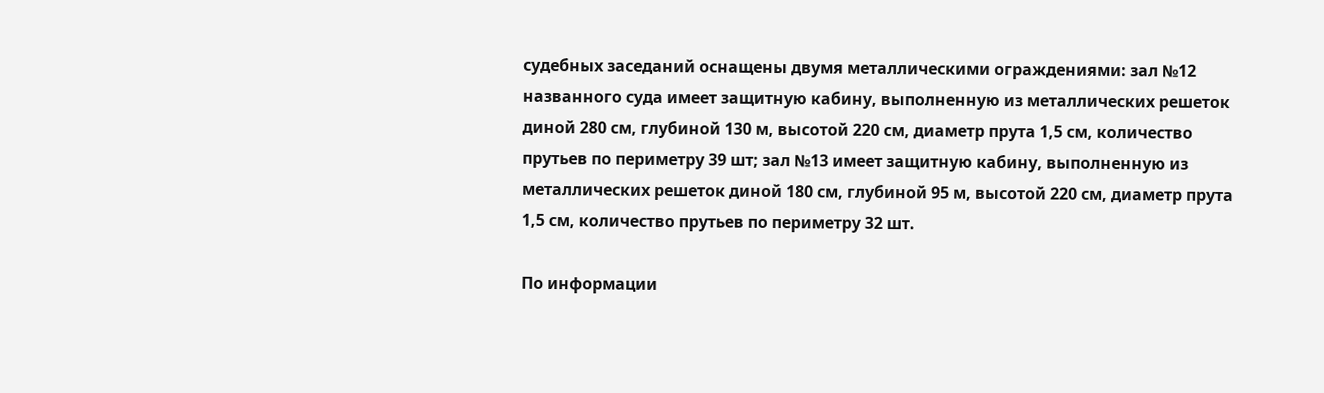судебных заседаний оснащены двумя металлическими ограждениями: зал №12 названного суда имеет защитную кабину, выполненную из металлических решеток диной 280 см, глубиной 130 м, высотой 220 см, диаметр прута 1,5 см, количество прутьев по периметру 39 шт; зал №13 имеет защитную кабину, выполненную из металлических решеток диной 180 см, глубиной 95 м, высотой 220 см, диаметр прута 1,5 см, количество прутьев по периметру 32 шт.

По информации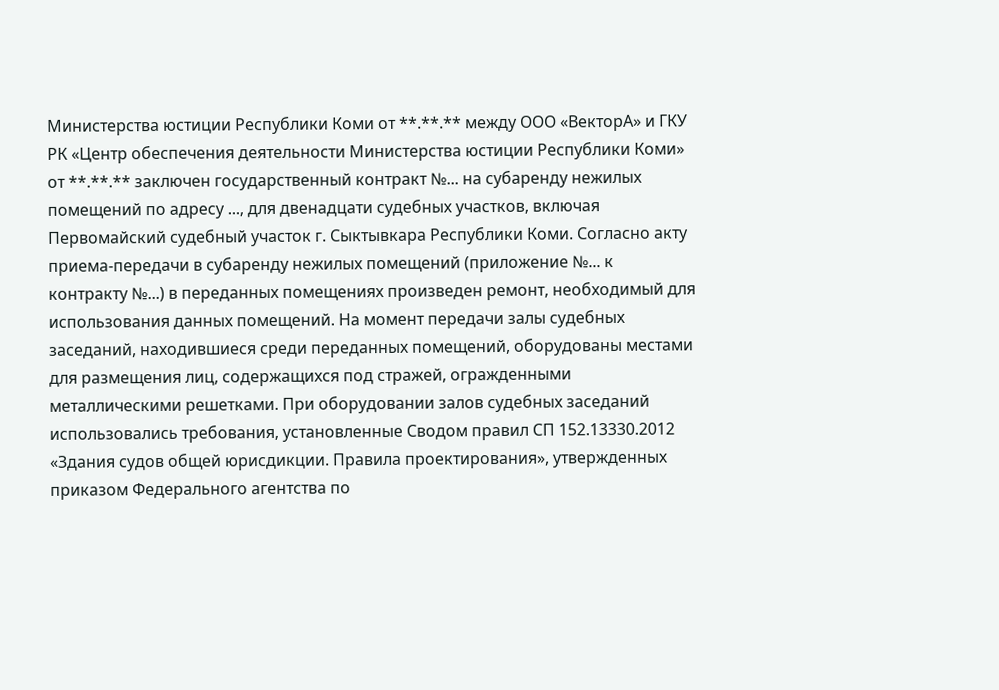Министерства юстиции Республики Коми от **.**.** между ООО «ВекторА» и ГКУ РК «Центр обеспечения деятельности Министерства юстиции Республики Коми» от **.**.** заключен государственный контракт №... на субаренду нежилых помещений по адресу ..., для двенадцати судебных участков, включая Первомайский судебный участок г. Сыктывкара Республики Коми. Согласно акту приема-передачи в субаренду нежилых помещений (приложение №... к контракту №...) в переданных помещениях произведен ремонт, необходимый для использования данных помещений. На момент передачи залы судебных заседаний, находившиеся среди переданных помещений, оборудованы местами для размещения лиц, содержащихся под стражей, огражденными металлическими решетками. При оборудовании залов судебных заседаний использовались требования, установленные Сводом правил СП 152.13330.2012 «Здания судов общей юрисдикции. Правила проектирования», утвержденных приказом Федерального агентства по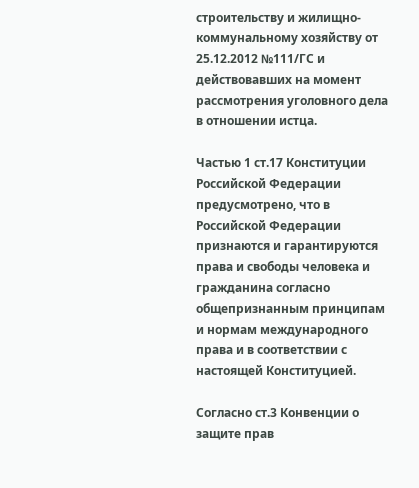строительству и жилищно-коммунальному хозяйству от 25.12.2012 №111/ГС и действовавших на момент рассмотрения уголовного дела в отношении истца.

Частью 1 ст.17 Конституции Российской Федерации предусмотрено, что в Российской Федерации признаются и гарантируются права и свободы человека и гражданина согласно общепризнанным принципам и нормам международного права и в соответствии с настоящей Конституцией.

Согласно ст.3 Конвенции о защите прав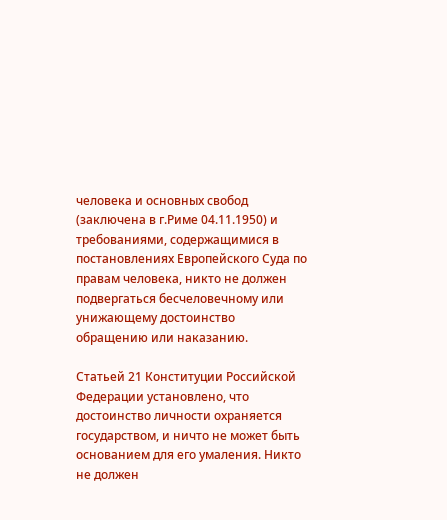человека и основных свобод (заключена в г.Риме 04.11.1950) и требованиями, содержащимися в постановлениях Европейского Суда по правам человека, никто не должен подвергаться бесчеловечному или унижающему достоинство обращению или наказанию.

Статьей 21 Конституции Российской Федерации установлено, что достоинство личности охраняется государством, и ничто не может быть основанием для его умаления. Никто не должен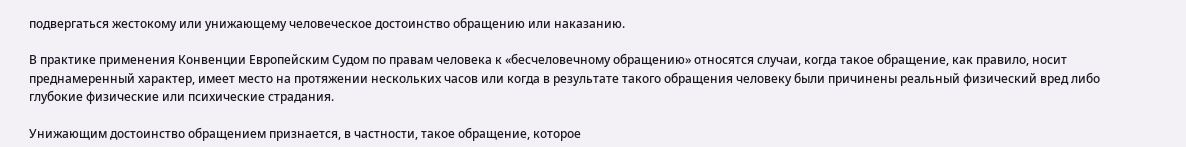подвергаться жестокому или унижающему человеческое достоинство обращению или наказанию.

В практике применения Конвенции Европейским Судом по правам человека к «бесчеловечному обращению» относятся случаи, когда такое обращение, как правило, носит преднамеренный характер, имеет место на протяжении нескольких часов или когда в результате такого обращения человеку были причинены реальный физический вред либо глубокие физические или психические страдания.

Унижающим достоинство обращением признается, в частности, такое обращение, которое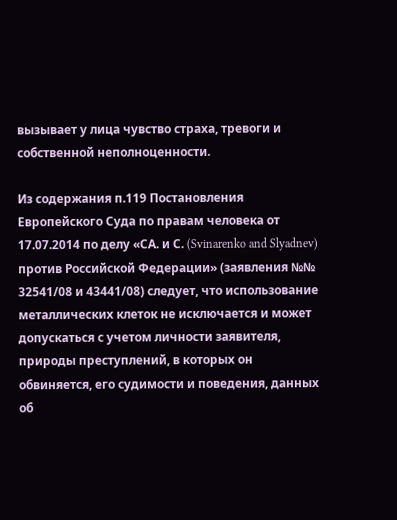вызывает у лица чувство страха, тревоги и собственной неполноценности.

Из содержания п.119 Постановления Европейского Суда по правам человека от 17.07.2014 по делу «СА. и С. (Svinarenko and Slyadnev) против Российской Федерации» (заявления №№ 32541/08 и 43441/08) следует, что использование металлических клеток не исключается и может допускаться с учетом личности заявителя, природы преступлений, в которых он обвиняется, его судимости и поведения, данных об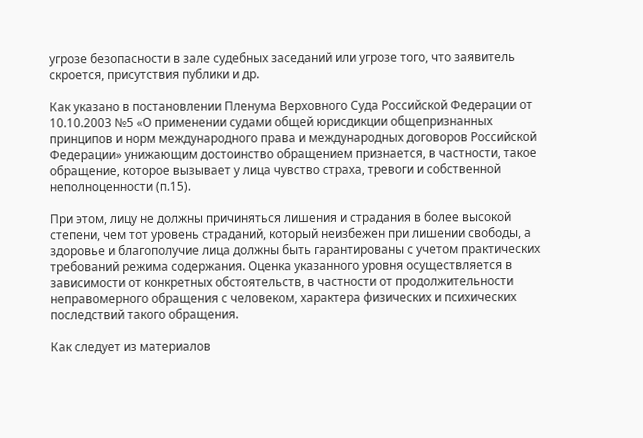угрозе безопасности в зале судебных заседаний или угрозе того, что заявитель скроется, присутствия публики и др.

Как указано в постановлении Пленума Верховного Суда Российской Федерации от 10.10.2003 №5 «О применении судами общей юрисдикции общепризнанных принципов и норм международного права и международных договоров Российской Федерации» унижающим достоинство обращением признается, в частности, такое обращение, которое вызывает у лица чувство страха, тревоги и собственной неполноценности (п.15).

При этом, лицу не должны причиняться лишения и страдания в более высокой степени, чем тот уровень страданий, который неизбежен при лишении свободы, а здоровье и благополучие лица должны быть гарантированы с учетом практических требований режима содержания. Оценка указанного уровня осуществляется в зависимости от конкретных обстоятельств, в частности от продолжительности неправомерного обращения с человеком, характера физических и психических последствий такого обращения.

Как следует из материалов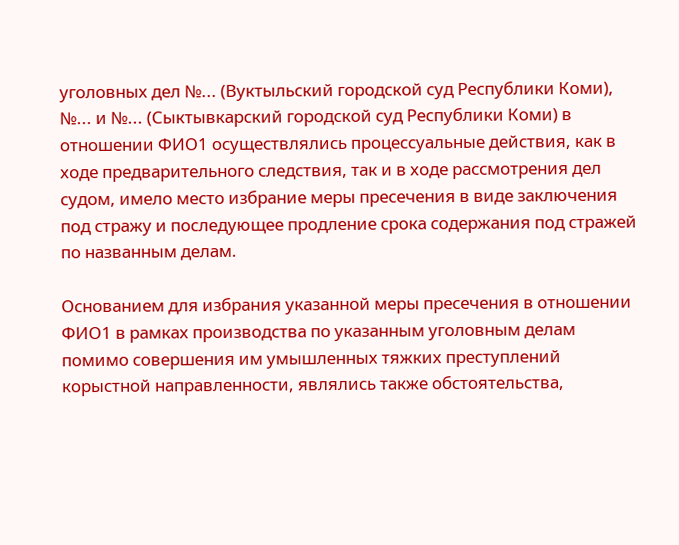уголовных дел №... (Вуктыльский городской суд Республики Коми), №... и №... (Сыктывкарский городской суд Республики Коми) в отношении ФИО1 осуществлялись процессуальные действия, как в ходе предварительного следствия, так и в ходе рассмотрения дел судом, имело место избрание меры пресечения в виде заключения под стражу и последующее продление срока содержания под стражей по названным делам.

Основанием для избрания указанной меры пресечения в отношении ФИО1 в рамках производства по указанным уголовным делам помимо совершения им умышленных тяжких преступлений корыстной направленности, являлись также обстоятельства,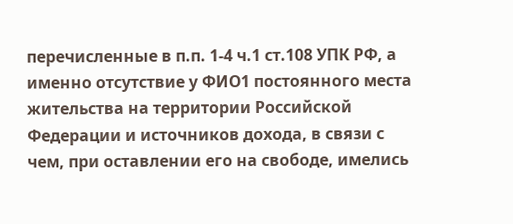перечисленные в п.п. 1-4 ч.1 ст.108 УПК РФ, а именно отсутствие у ФИО1 постоянного места жительства на территории Российской Федерации и источников дохода, в связи с чем, при оставлении его на свободе, имелись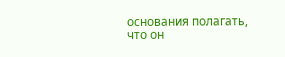основания полагать, что он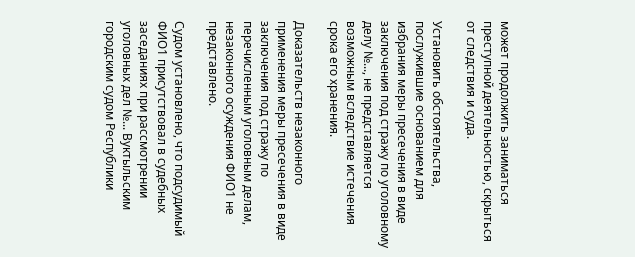может продолжить заниматься преступной деятельностью, скрыться от следствия и суда.

Установить обстоятельства, послужившие основанием для избрания меры пресечения в виде заключения под стражу по уголовному делу №..., не представляется возможным вследствие истечения срока его хранения.

Доказательств незаконного применения меры пресечения в виде заключения под стражу по перечисленным уголовным делам, незаконного осуждения ФИО1 не представлено.

Судом установлено, что подсудимый ФИО1 присутствовал в судебных заседаниях при рассмотрении уголовных дел №... Вуктыльским городским судом Республики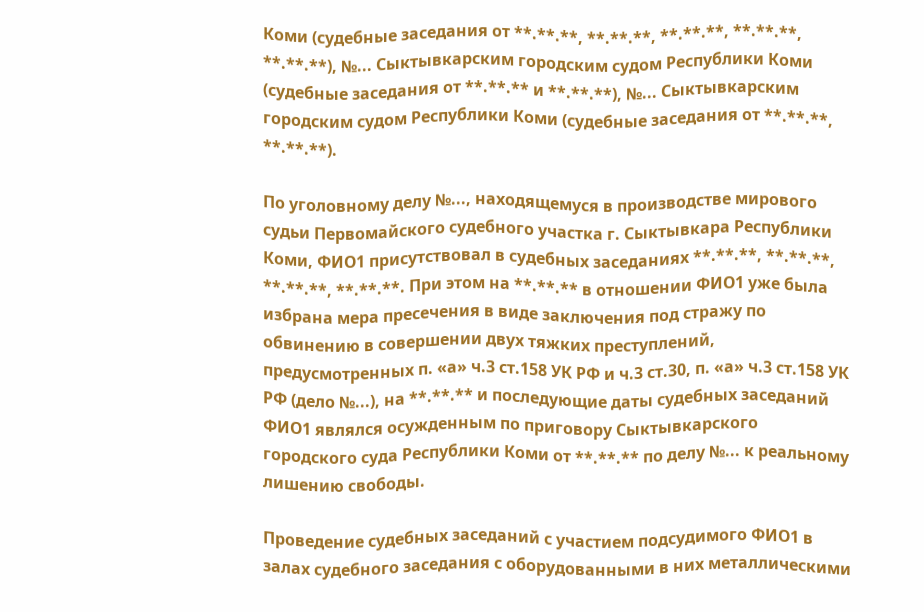Коми (судебные заседания от **.**.**, **.**.**, **.**.**, **.**.**, **.**.**), №... Сыктывкарским городским судом Республики Коми (судебные заседания от **.**.** и **.**.**), №... Сыктывкарским городским судом Республики Коми (судебные заседания от **.**.**, **.**.**).

По уголовному делу №..., находящемуся в производстве мирового судьи Первомайского судебного участка г. Сыктывкара Республики Коми, ФИО1 присутствовал в судебных заседаниях **.**.**, **.**.**, **.**.**, **.**.**. При этом на **.**.** в отношении ФИО1 уже была избрана мера пресечения в виде заключения под стражу по обвинению в совершении двух тяжких преступлений, предусмотренных п. «а» ч.3 ст.158 УК РФ и ч.3 ст.30, п. «а» ч.3 ст.158 УК РФ (дело №...), на **.**.** и последующие даты судебных заседаний ФИО1 являлся осужденным по приговору Сыктывкарского городского суда Республики Коми от **.**.** по делу №... к реальному лишению свободы.

Проведение судебных заседаний с участием подсудимого ФИО1 в залах судебного заседания с оборудованными в них металлическими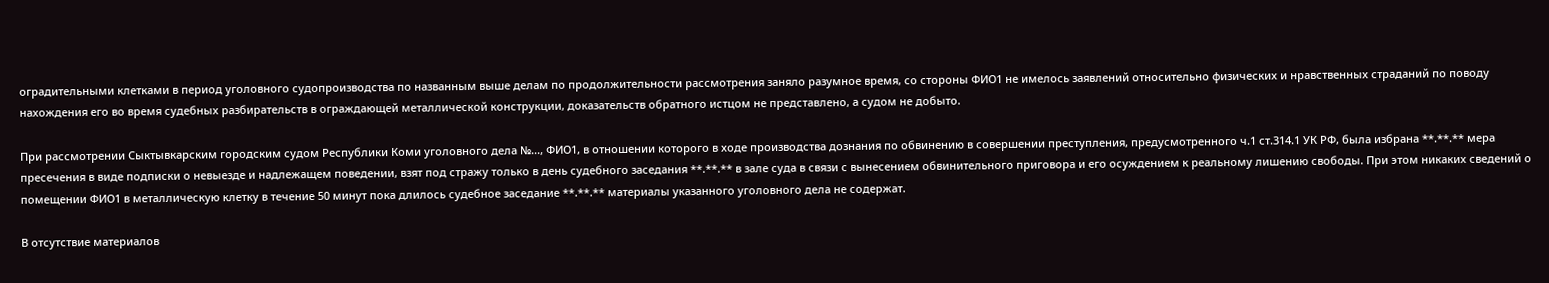оградительными клетками в период уголовного судопроизводства по названным выше делам по продолжительности рассмотрения заняло разумное время, со стороны ФИО1 не имелось заявлений относительно физических и нравственных страданий по поводу нахождения его во время судебных разбирательств в ограждающей металлической конструкции, доказательств обратного истцом не представлено, а судом не добыто.

При рассмотрении Сыктывкарским городским судом Республики Коми уголовного дела №..., ФИО1, в отношении которого в ходе производства дознания по обвинению в совершении преступления, предусмотренного ч.1 ст.314.1 УК РФ, была избрана **.**.** мера пресечения в виде подписки о невыезде и надлежащем поведении, взят под стражу только в день судебного заседания **.**.** в зале суда в связи с вынесением обвинительного приговора и его осуждением к реальному лишению свободы. При этом никаких сведений о помещении ФИО1 в металлическую клетку в течение 50 минут пока длилось судебное заседание **.**.** материалы указанного уголовного дела не содержат.

В отсутствие материалов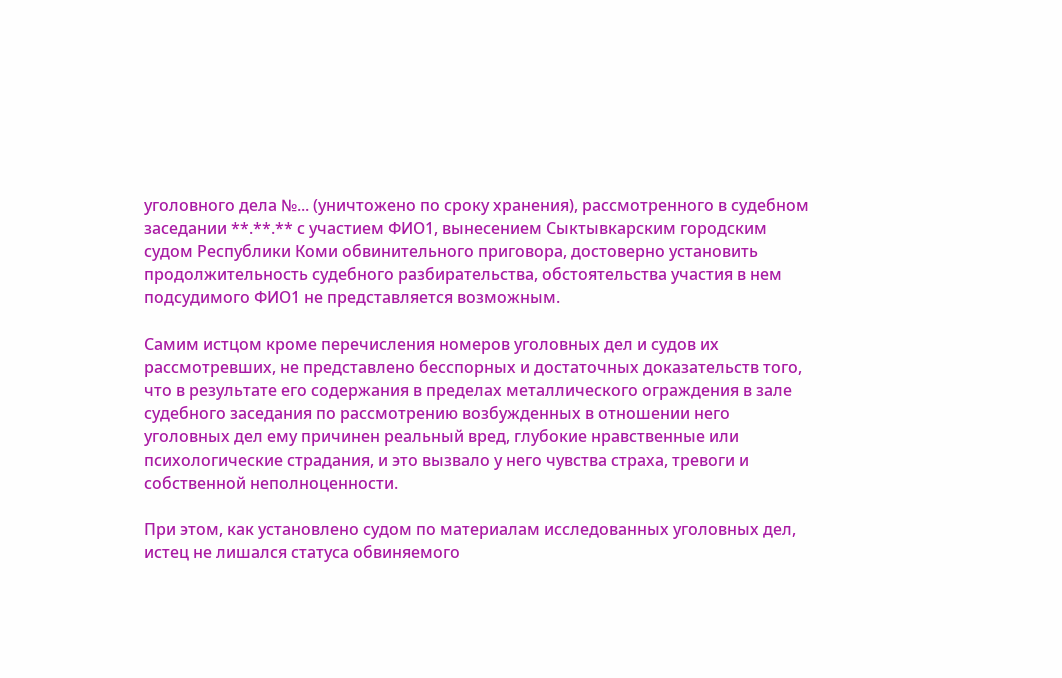уголовного дела №... (уничтожено по сроку хранения), рассмотренного в судебном заседании **.**.** с участием ФИО1, вынесением Сыктывкарским городским судом Республики Коми обвинительного приговора, достоверно установить продолжительность судебного разбирательства, обстоятельства участия в нем подсудимого ФИО1 не представляется возможным.

Самим истцом кроме перечисления номеров уголовных дел и судов их рассмотревших, не представлено бесспорных и достаточных доказательств того, что в результате его содержания в пределах металлического ограждения в зале судебного заседания по рассмотрению возбужденных в отношении него уголовных дел ему причинен реальный вред, глубокие нравственные или психологические страдания, и это вызвало у него чувства страха, тревоги и собственной неполноценности.

При этом, как установлено судом по материалам исследованных уголовных дел, истец не лишался статуса обвиняемого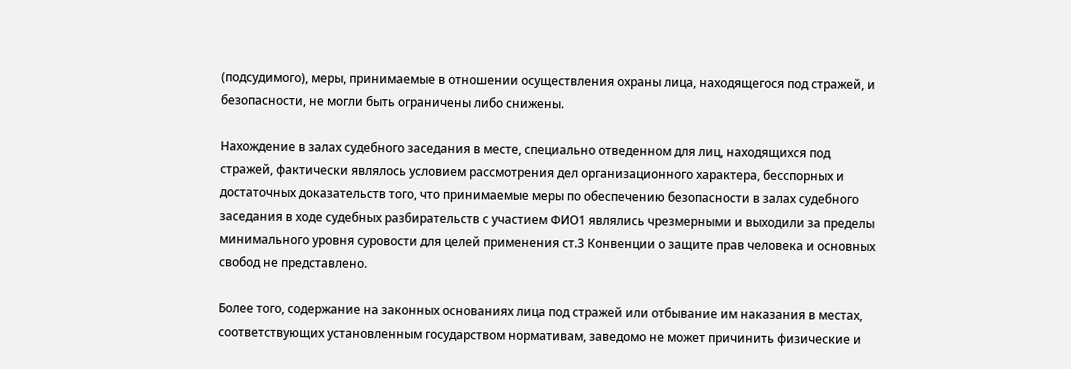(подсудимого), меры, принимаемые в отношении осуществления охраны лица, находящегося под стражей, и безопасности, не могли быть ограничены либо снижены.

Нахождение в залах судебного заседания в месте, специально отведенном для лиц, находящихся под стражей, фактически являлось условием рассмотрения дел организационного характера, бесспорных и достаточных доказательств того, что принимаемые меры по обеспечению безопасности в залах судебного заседания в ходе судебных разбирательств с участием ФИО1 являлись чрезмерными и выходили за пределы минимального уровня суровости для целей применения ст.3 Конвенции о защите прав человека и основных свобод не представлено.

Более того, содержание на законных основаниях лица под стражей или отбывание им наказания в местах, соответствующих установленным государством нормативам, заведомо не может причинить физические и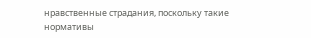нравственные страдания, поскольку такие нормативы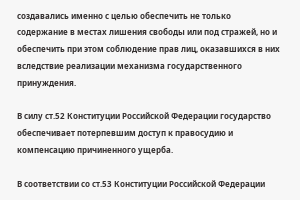создавались именно с целью обеспечить не только содержание в местах лишения свободы или под стражей, но и обеспечить при этом соблюдение прав лиц, оказавшихся в них вследствие реализации механизма государственного принуждения.

В силу ст.52 Конституции Российской Федерации государство обеспечивает потерпевшим доступ к правосудию и компенсацию причиненного ущерба.

В соответствии со ст.53 Конституции Российской Федерации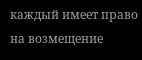каждый имеет право на возмещение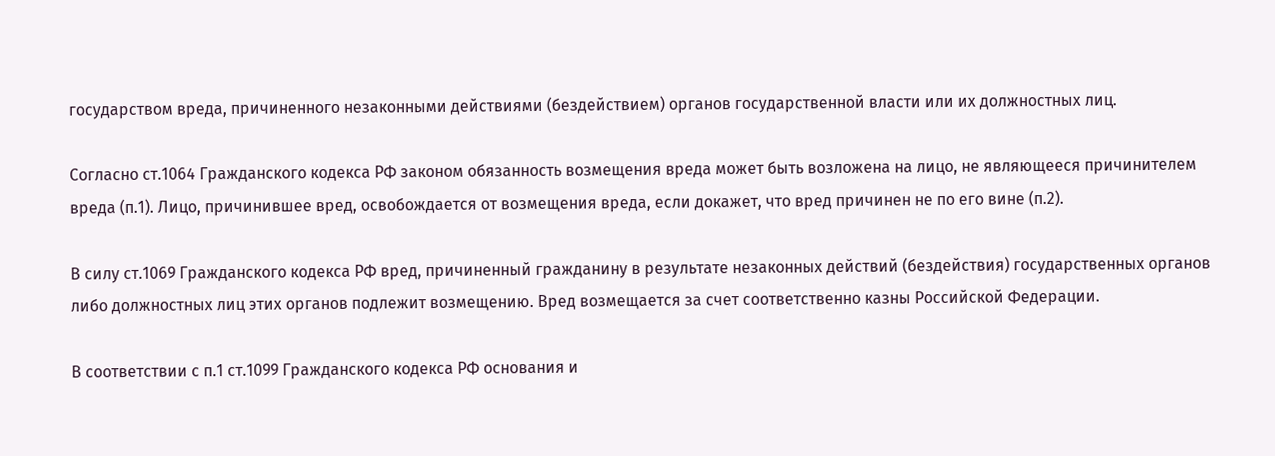государством вреда, причиненного незаконными действиями (бездействием) органов государственной власти или их должностных лиц.

Согласно ст.1064 Гражданского кодекса РФ законом обязанность возмещения вреда может быть возложена на лицо, не являющееся причинителем вреда (п.1). Лицо, причинившее вред, освобождается от возмещения вреда, если докажет, что вред причинен не по его вине (п.2).

В силу ст.1069 Гражданского кодекса РФ вред, причиненный гражданину в результате незаконных действий (бездействия) государственных органов либо должностных лиц этих органов подлежит возмещению. Вред возмещается за счет соответственно казны Российской Федерации.

В соответствии с п.1 ст.1099 Гражданского кодекса РФ основания и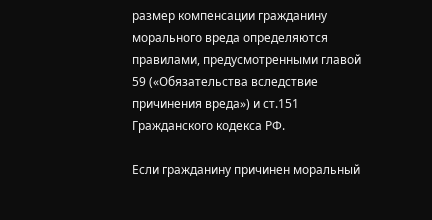размер компенсации гражданину морального вреда определяются правилами, предусмотренными главой 59 («Обязательства вследствие причинения вреда») и ст.151 Гражданского кодекса РФ.

Если гражданину причинен моральный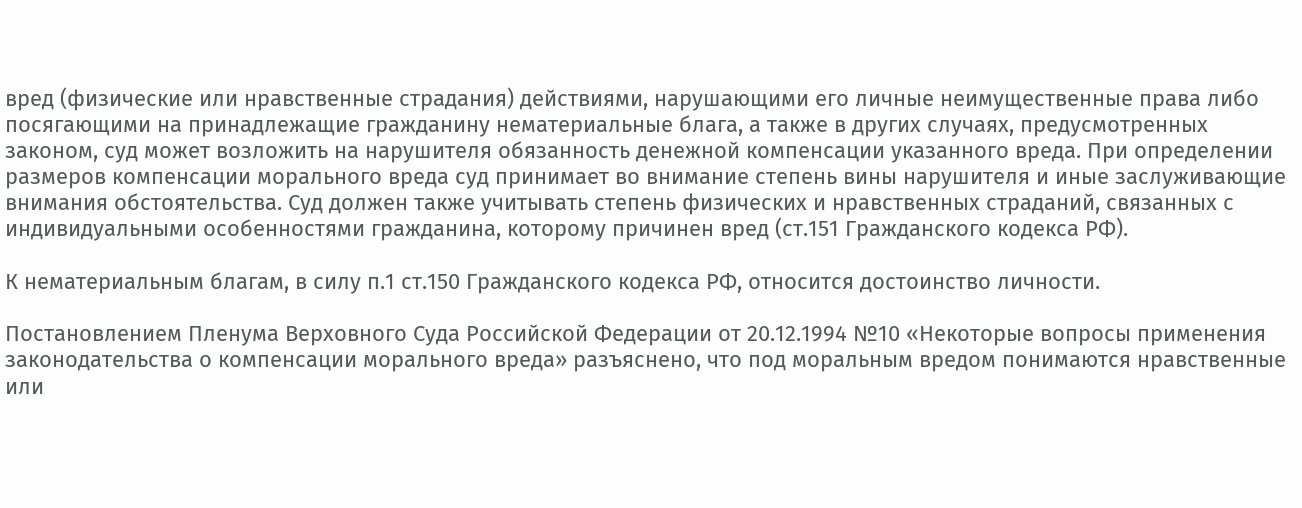вред (физические или нравственные страдания) действиями, нарушающими его личные неимущественные права либо посягающими на принадлежащие гражданину нематериальные блага, а также в других случаях, предусмотренных законом, суд может возложить на нарушителя обязанность денежной компенсации указанного вреда. При определении размеров компенсации морального вреда суд принимает во внимание степень вины нарушителя и иные заслуживающие внимания обстоятельства. Суд должен также учитывать степень физических и нравственных страданий, связанных с индивидуальными особенностями гражданина, которому причинен вред (ст.151 Гражданского кодекса РФ).

К нематериальным благам, в силу п.1 ст.150 Гражданского кодекса РФ, относится достоинство личности.

Постановлением Пленума Верховного Суда Российской Федерации от 20.12.1994 №10 «Некоторые вопросы применения законодательства о компенсации морального вреда» разъяснено, что под моральным вредом понимаются нравственные или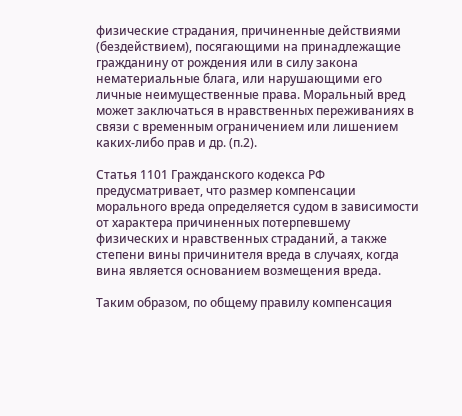физические страдания, причиненные действиями (бездействием), посягающими на принадлежащие гражданину от рождения или в силу закона нематериальные блага, или нарушающими его личные неимущественные права. Моральный вред может заключаться в нравственных переживаниях в связи с временным ограничением или лишением каких-либо прав и др. (п.2).

Статья 1101 Гражданского кодекса РФ предусматривает, что размер компенсации морального вреда определяется судом в зависимости от характера причиненных потерпевшему физических и нравственных страданий, а также степени вины причинителя вреда в случаях, когда вина является основанием возмещения вреда.

Таким образом, по общему правилу компенсация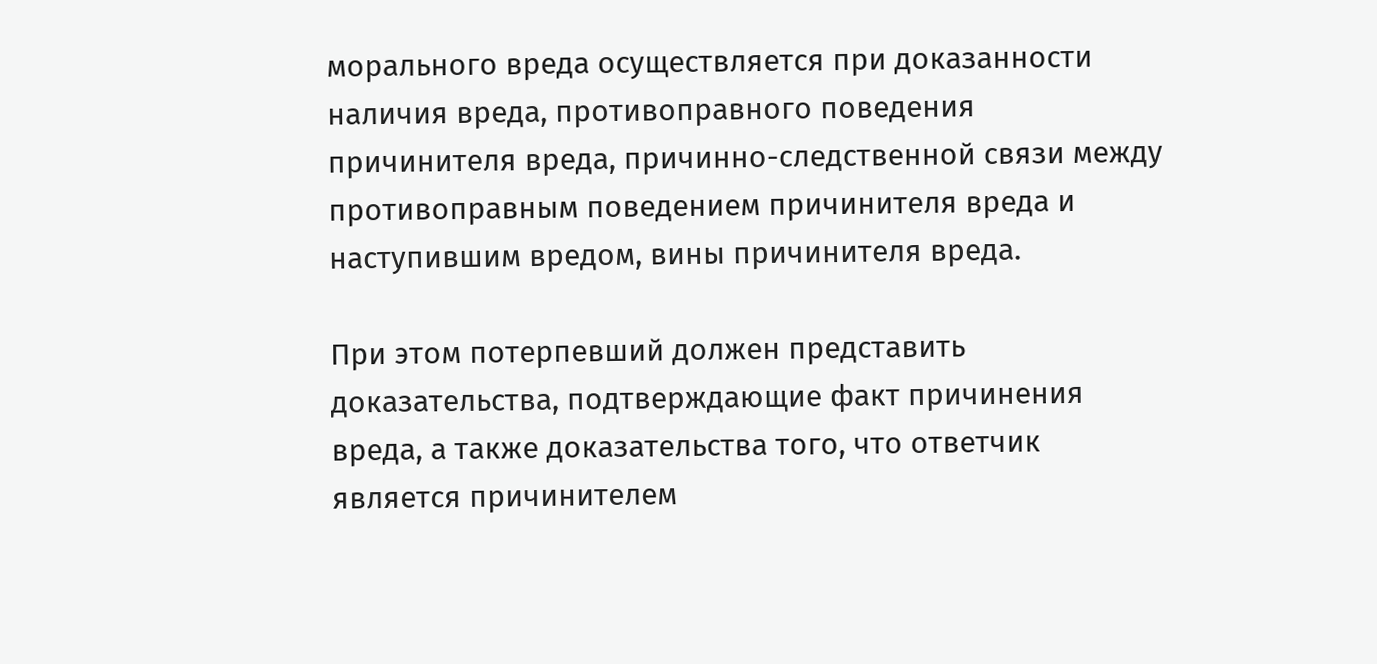морального вреда осуществляется при доказанности наличия вреда, противоправного поведения причинителя вреда, причинно-следственной связи между противоправным поведением причинителя вреда и наступившим вредом, вины причинителя вреда.

При этом потерпевший должен представить доказательства, подтверждающие факт причинения вреда, а также доказательства того, что ответчик является причинителем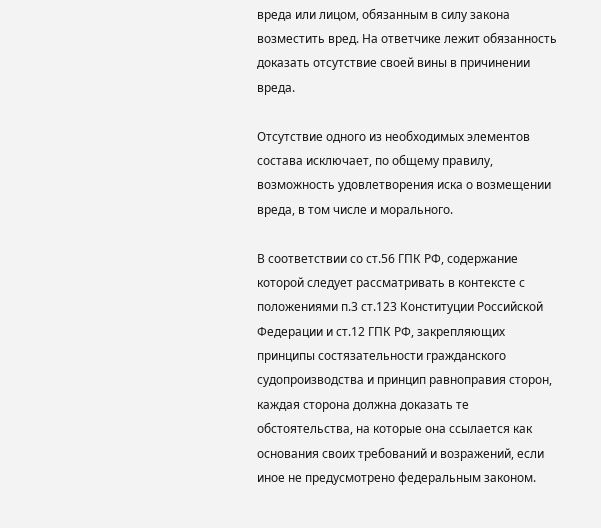вреда или лицом, обязанным в силу закона возместить вред. На ответчике лежит обязанность доказать отсутствие своей вины в причинении вреда.

Отсутствие одного из необходимых элементов состава исключает, по общему правилу, возможность удовлетворения иска о возмещении вреда, в том числе и морального.

В соответствии со ст.56 ГПК РФ, содержание которой следует рассматривать в контексте с положениями п.3 ст.123 Конституции Российской Федерации и ст.12 ГПК РФ, закрепляющих принципы состязательности гражданского судопроизводства и принцип равноправия сторон, каждая сторона должна доказать те обстоятельства, на которые она ссылается как основания своих требований и возражений, если иное не предусмотрено федеральным законом.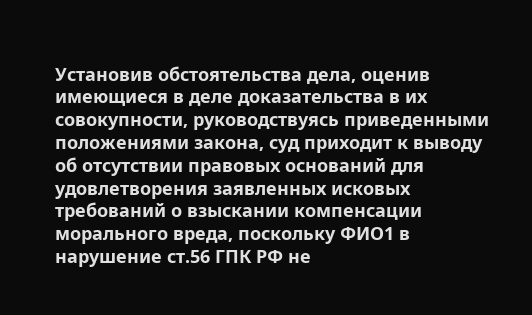Установив обстоятельства дела, оценив имеющиеся в деле доказательства в их совокупности, руководствуясь приведенными положениями закона, суд приходит к выводу об отсутствии правовых оснований для удовлетворения заявленных исковых требований о взыскании компенсации морального вреда, поскольку ФИО1 в нарушение ст.56 ГПК РФ не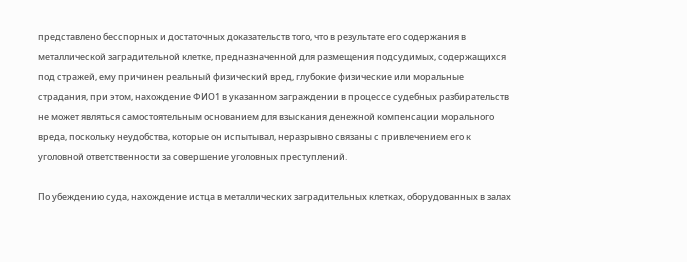представлено бесспорных и достаточных доказательств того, что в результате его содержания в металлической заградительной клетке, предназначенной для размещения подсудимых, содержащихся под стражей, ему причинен реальный физический вред, глубокие физические или моральные страдания, при этом, нахождение ФИО1 в указанном заграждении в процессе судебных разбирательств не может являться самостоятельным основанием для взыскания денежной компенсации морального вреда, поскольку неудобства, которые он испытывал, неразрывно связаны с привлечением его к уголовной ответственности за совершение уголовных преступлений.

По убеждению суда, нахождение истца в металлических заградительных клетках, оборудованных в залах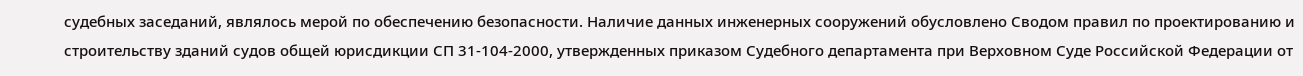судебных заседаний, являлось мерой по обеспечению безопасности. Наличие данных инженерных сооружений обусловлено Сводом правил по проектированию и строительству зданий судов общей юрисдикции СП 31-104-2000, утвержденных приказом Судебного департамента при Верховном Суде Российской Федерации от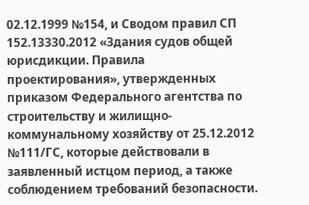02.12.1999 №154, и Сводом правил СП 152.13330.2012 «Здания судов общей юрисдикции. Правила проектирования», утвержденных приказом Федерального агентства по строительству и жилищно-коммунальному хозяйству от 25.12.2012 №111/ГС, которые действовали в заявленный истцом период, а также соблюдением требований безопасности.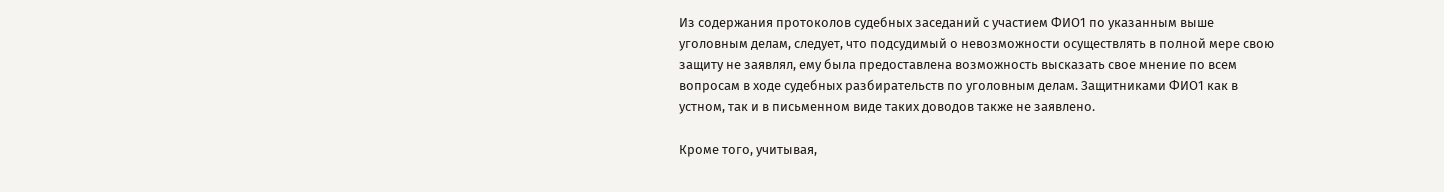Из содержания протоколов судебных заседаний с участием ФИО1 по указанным выше уголовным делам, следует, что подсудимый о невозможности осуществлять в полной мере свою защиту не заявлял, ему была предоставлена возможность высказать свое мнение по всем вопросам в ходе судебных разбирательств по уголовным делам. Защитниками ФИО1 как в устном, так и в письменном виде таких доводов также не заявлено.

Кроме того, учитывая,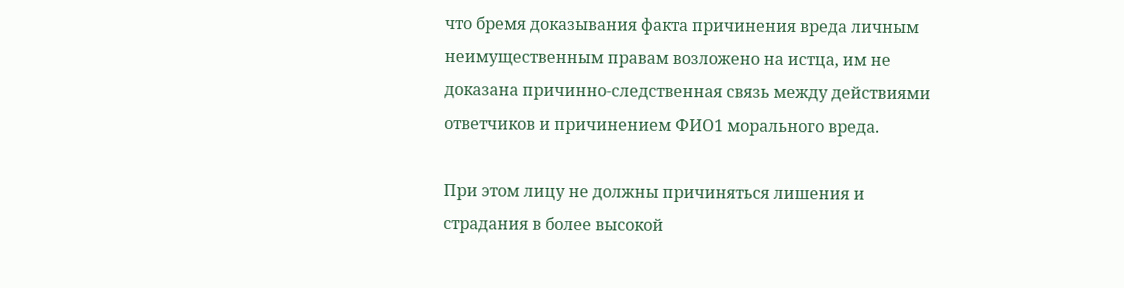что бремя доказывания факта причинения вреда личным неимущественным правам возложено на истца, им не доказана причинно-следственная связь между действиями ответчиков и причинением ФИО1 морального вреда.

При этом лицу не должны причиняться лишения и страдания в более высокой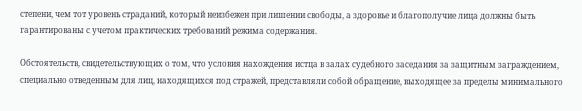степени, чем тот уровень страданий, который неизбежен при лишении свободы, а здоровье и благополучие лица должны быть гарантированы с учетом практических требований режима содержания.

Обстоятельств, свидетельствующих о том, что условия нахождения истца в залах судебного заседания за защитным заграждением, специально отведенным для лиц, находящихся под стражей, представляли собой обращение, выходящее за пределы минимального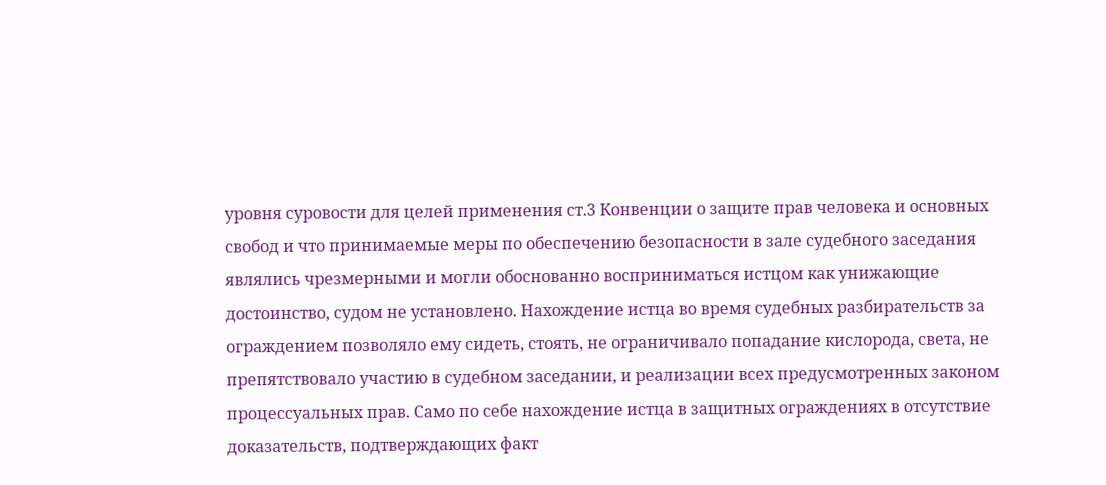уровня суровости для целей применения ст.3 Конвенции о защите прав человека и основных свобод и что принимаемые меры по обеспечению безопасности в зале судебного заседания являлись чрезмерными и могли обоснованно восприниматься истцом как унижающие достоинство, судом не установлено. Нахождение истца во время судебных разбирательств за ограждением позволяло ему сидеть, стоять, не ограничивало попадание кислорода, света, не препятствовало участию в судебном заседании, и реализации всех предусмотренных законом процессуальных прав. Само по себе нахождение истца в защитных ограждениях в отсутствие доказательств, подтверждающих факт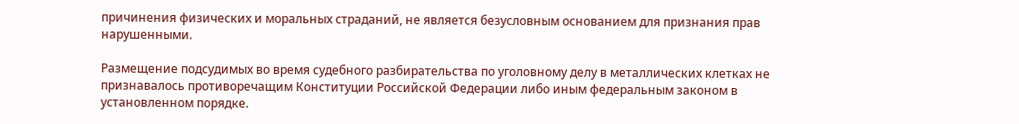причинения физических и моральных страданий, не является безусловным основанием для признания прав нарушенными.

Размещение подсудимых во время судебного разбирательства по уголовному делу в металлических клетках не признавалось противоречащим Конституции Российской Федерации либо иным федеральным законом в установленном порядке.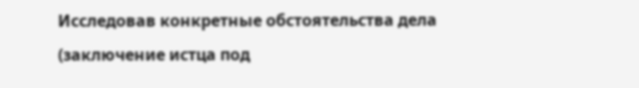Исследовав конкретные обстоятельства дела (заключение истца под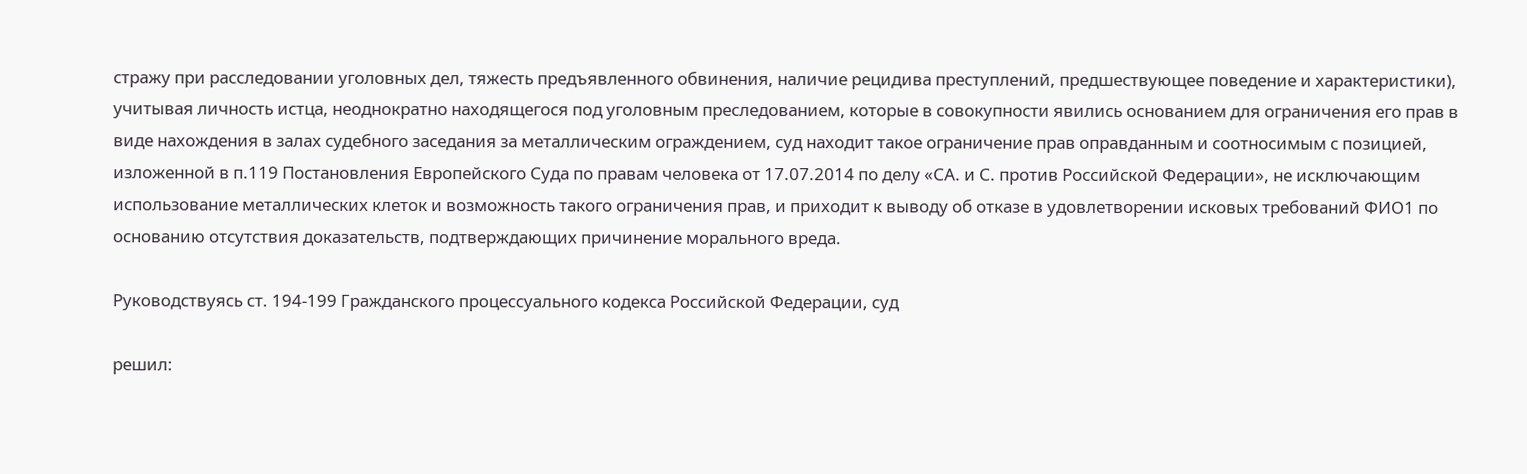стражу при расследовании уголовных дел, тяжесть предъявленного обвинения, наличие рецидива преступлений, предшествующее поведение и характеристики), учитывая личность истца, неоднократно находящегося под уголовным преследованием, которые в совокупности явились основанием для ограничения его прав в виде нахождения в залах судебного заседания за металлическим ограждением, суд находит такое ограничение прав оправданным и соотносимым с позицией, изложенной в п.119 Постановления Европейского Суда по правам человека от 17.07.2014 по делу «СА. и С. против Российской Федерации», не исключающим использование металлических клеток и возможность такого ограничения прав, и приходит к выводу об отказе в удовлетворении исковых требований ФИО1 по основанию отсутствия доказательств, подтверждающих причинение морального вреда.

Руководствуясь ст. 194-199 Гражданского процессуального кодекса Российской Федерации, суд

решил: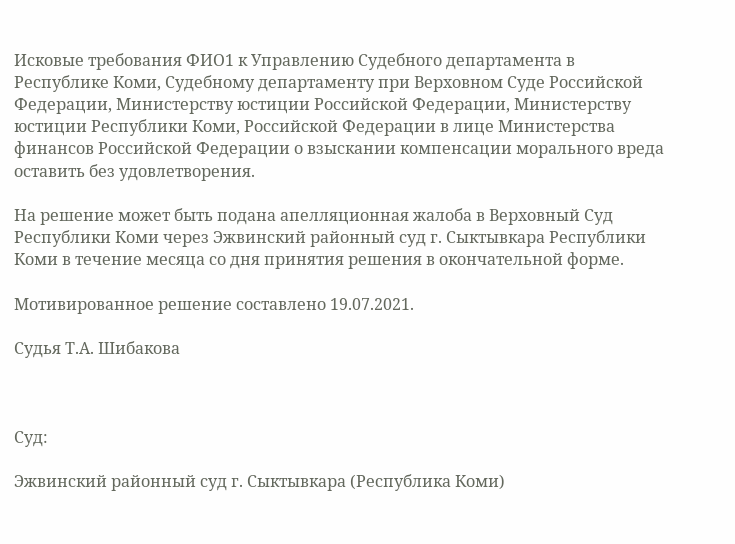Исковые требования ФИО1 к Управлению Судебного департамента в Республике Коми, Судебному департаменту при Верховном Суде Российской Федерации, Министерству юстиции Российской Федерации, Министерству юстиции Республики Коми, Российской Федерации в лице Министерства финансов Российской Федерации о взыскании компенсации морального вреда оставить без удовлетворения.

На решение может быть подана апелляционная жалоба в Верховный Суд Республики Коми через Эжвинский районный суд г. Сыктывкара Республики Коми в течение месяца со дня принятия решения в окончательной форме.

Мотивированное решение составлено 19.07.2021.

Судья Т.А. Шибакова



Суд:

Эжвинский районный суд г. Сыктывкара (Республика Коми)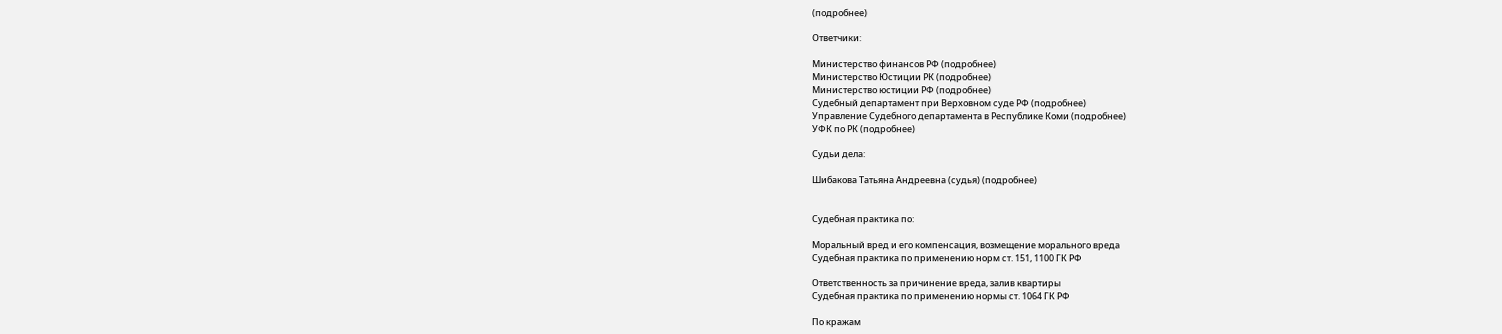(подробнее)

Ответчики:

Министерство финансов РФ (подробнее)
Министерство Юстиции РК (подробнее)
Министерство юстиции РФ (подробнее)
Судебный департамент при Верховном суде РФ (подробнее)
Управление Судебного департамента в Республике Коми (подробнее)
УФК по РК (подробнее)

Судьи дела:

Шибакова Татьяна Андреевна (судья) (подробнее)


Судебная практика по:

Моральный вред и его компенсация, возмещение морального вреда
Судебная практика по применению норм ст. 151, 1100 ГК РФ

Ответственность за причинение вреда, залив квартиры
Судебная практика по применению нормы ст. 1064 ГК РФ

По кражам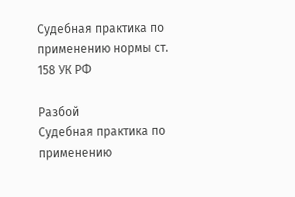Судебная практика по применению нормы ст. 158 УК РФ

Разбой
Судебная практика по применению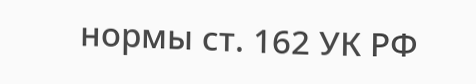нормы ст. 162 УК РФ